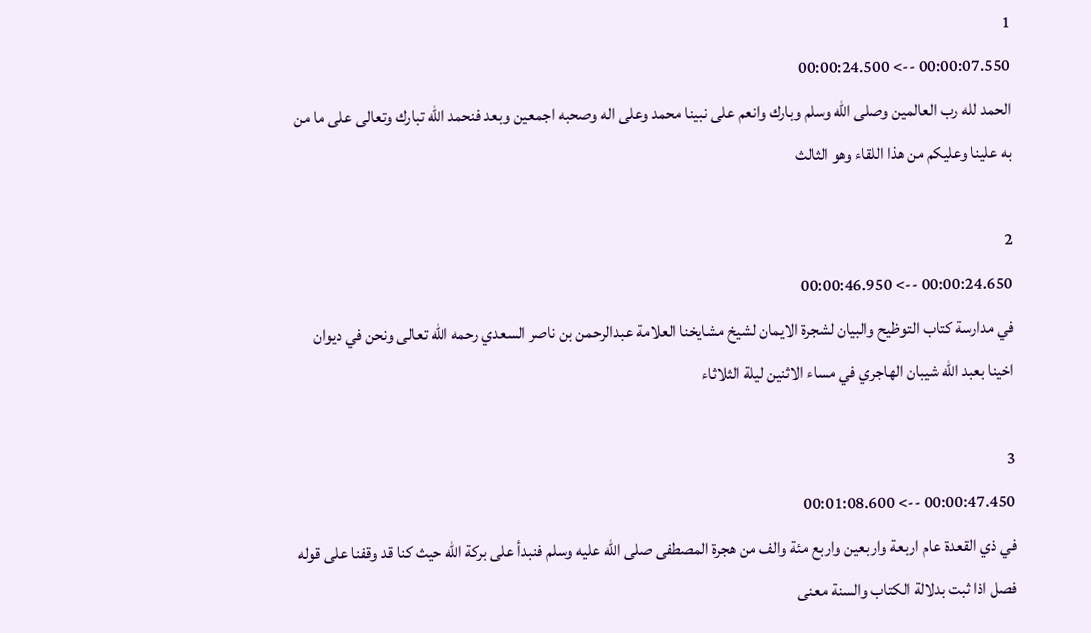1
00:00:07.550 --> 00:00:24.500
الحمد لله رب العالمين وصلى الله وسلم وبارك وانعم على نبينا محمد وعلى اله وصحبه اجمعين وبعد فنحمد الله تبارك وتعالى على ما من به علينا وعليكم من هذا اللقاء وهو الثالث

2
00:00:24.650 --> 00:00:46.950
في مدارسة كتاب التوظيح والبيان لشجرة الايمان لشيخ مشايخنا العلامة عبدالرحمن بن ناصر السعدي رحمه الله تعالى ونحن في ديوان اخينا بعبد الله شيبان الهاجري في مساء الاثنين ليلة الثلاثاء

3
00:00:47.450 --> 00:01:08.600
في ذي القعدة عام اربعة واربعين واربع مئة والف من هجرة المصطفى صلى الله عليه وسلم فنبدأ على بركة الله حيث كنا قد وقفنا على قوله فصل اذا ثبت بدلالة الكتاب والسنة معنى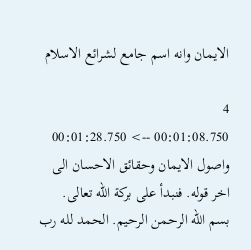الايمان وانه اسم جامع لشرائع الاسلام

4
00:01:08.750 --> 00:01:28.750
واصول الايمان وحقائق الاحسان الى اخر قوله. فنبدأ على بركة الله تعالى. بسم الله الرحمن الرحيم. الحمد لله رب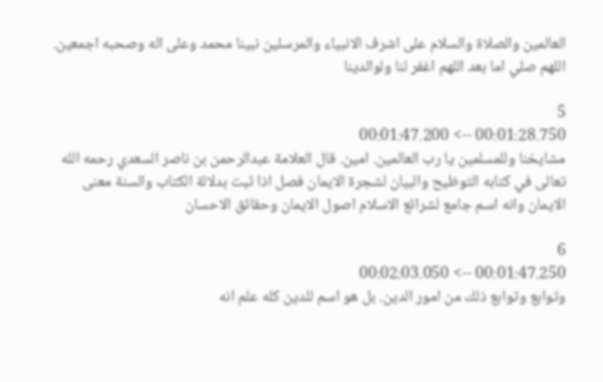العالمين والصلاة والسلام على اشرف الانبياء والمرسلين نبينا محمد وعلى اله وصحبه اجمعين. اللهم صلي اما بعد اللهم اغفر لنا ولوالدينا

5
00:01:28.750 --> 00:01:47.200
مشايخنا وللمسلمين يا رب العالمين. امين. قال العلامة عبدالرحمن بن ناصر السعدي رحمه الله تعالى في كتابه التوظيح والبيان لشجرة الايمان فصل اذا ثبت بدلالة الكتاب والسنة معنى الايمان وانه اسم جامع لشرائع الاسلام اصول الايمان وحقائق الاحسان

6
00:01:47.250 --> 00:02:03.050
وتوابع وتوابع ذلك من امور الدين. بل هو اسم للدين كله علم انه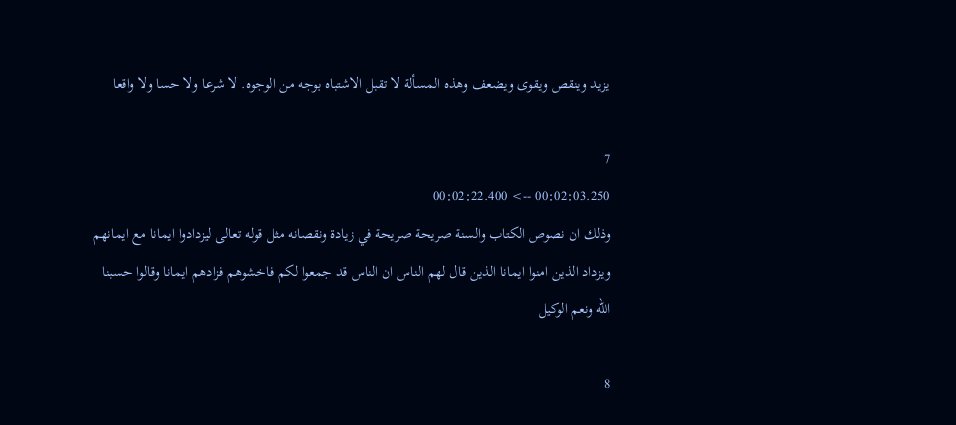يزيد وينقص ويقوى ويضعف وهذه المسألة لا تقبل الاشتباه بوجه من الوجوه. لا شرعا ولا حسا ولا واقعا

7
00:02:03.250 --> 00:02:22.400
وذلك ان نصوص الكتاب والسنة صريحة صريحة في زيادة ونقصانه مثل قوله تعالى ليزدادوا ايمانا مع ايمانهم ويزداد الذين امنوا ايمانا الذين قال لهم الناس ان الناس قد جمعوا لكم فاخشوهم فزادهم ايمانا وقالوا حسبنا الله ونعم الوكيل

8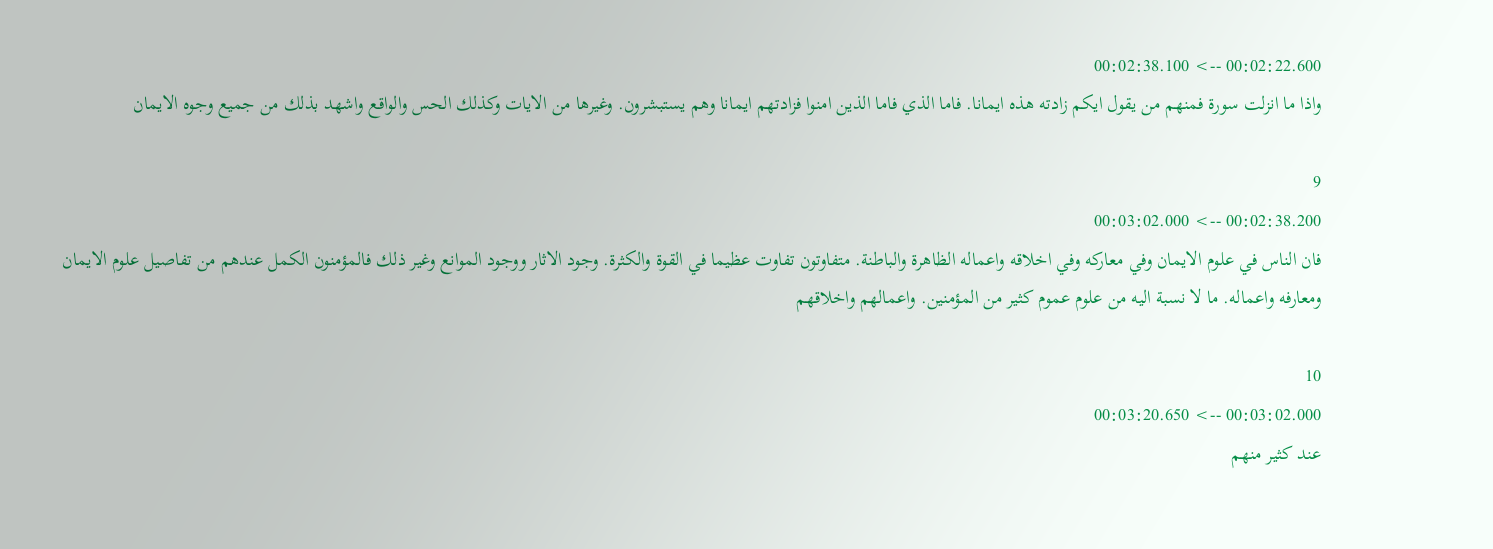00:02:22.600 --> 00:02:38.100
واذا ما انزلت سورة فمنهم من يقول ايكم زادته هذه ايمانا. فاما الذي فاما الذين امنوا فزادتهم ايمانا وهم يستبشرون. وغيرها من الايات وكذلك الحس والواقع واشهد بذلك من جميع وجوه الايمان

9
00:02:38.200 --> 00:03:02.000
فان الناس في علوم الايمان وفي معاركه وفي اخلاقه واعماله الظاهرة والباطنة. متفاوتون تفاوت عظيما في القوة والكثرة. وجود الاثار ووجود الموانع وغير ذلك فالمؤمنون الكمل عندهم من تفاصيل علوم الايمان ومعارفه واعماله. ما لا نسبة اليه من علوم عموم كثير من المؤمنين. واعمالهم واخلاقهم

10
00:03:02.000 --> 00:03:20.650
عند كثير منهم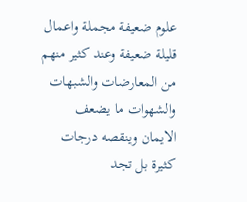علوم ضعيفة مجملة واعمال قليلة ضعيفة وعند كثير منهم من المعارضات والشبهات والشهوات ما يضعف الايمان وينقصه درجات كثيرة بل تجد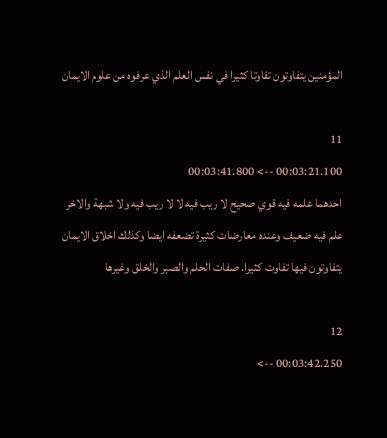المؤمنين يتفاوتون تفاوتا كثيرا في نفس العلم الذي عرفوه من علوم الايمان

11
00:03:21.100 --> 00:03:41.800
احدهما علمه فيه قوي صحيح لا ريب فيه لا لا ريب فيه ولا شبهة والاخر علم فيه ضعيف وعنده معارضات كثيرة تضعفه ايضا وكذلك اخلاق الايمان يتفاوتون فيها تفاوت كثيرا. صفات الحلم والصبر والخلق وغيرها

12
00:03:42.250 -->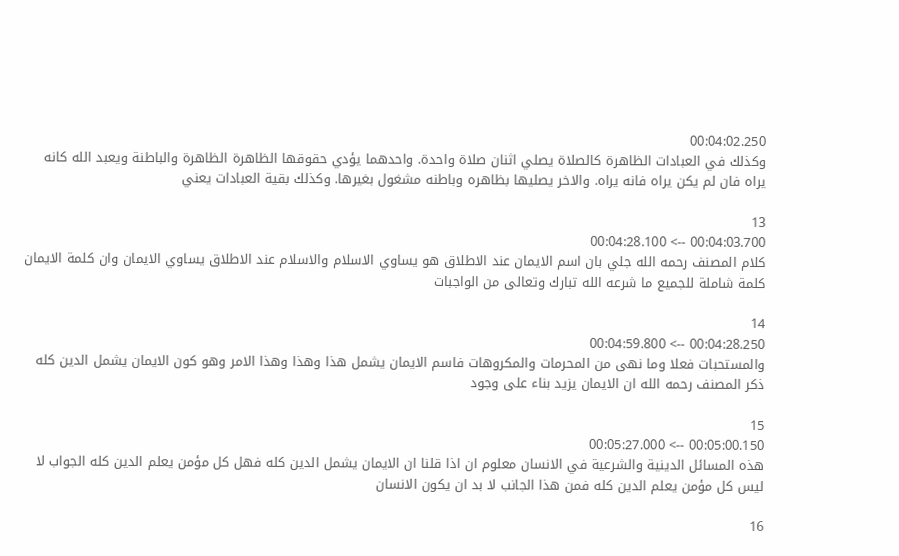00:04:02.250
وكذلك في العبادات الظاهرة كالصلاة يصلي اثنان صلاة واحدة. واحدهما يؤدي حقوقها الظاهرة الظاهرة والباطنة ويعبد الله كانه يراه فان لم يكن يراه فانه يراه. والاخر يصليها بظاهره وباطنه مشغول بغيرها. وكذلك بقية العبادات يعني

13
00:04:03.700 --> 00:04:28.100
كلام المصنف رحمه الله جلي بان اسم الايمان عند الاطلاق هو يساوي الاسلام والاسلام عند الاطلاق يساوي الايمان وان كلمة الايمان كلمة شاملة للجميع ما شرعه الله تبارك وتعالى من الواجبات

14
00:04:28.250 --> 00:04:59.800
والمستحبات فعلا وما نهى من المحرمات والمكروهات فاسم الايمان يشمل هذا وهذا وهذا الامر وهو كون الايمان يشمل الدين كله ذكر المصنف رحمه الله ان الايمان يزيد بناء على وجود

15
00:05:00.150 --> 00:05:27.000
هذه المسائل الدينية والشرعية في الانسان معلوم ان اذا قلنا ان الايمان يشمل الدين كله فهل كل مؤمن يعلم الدين كله الجواب لا ليس كل مؤمن يعلم الدين كله فمن هذا الجانب لا بد ان يكون الانسان

16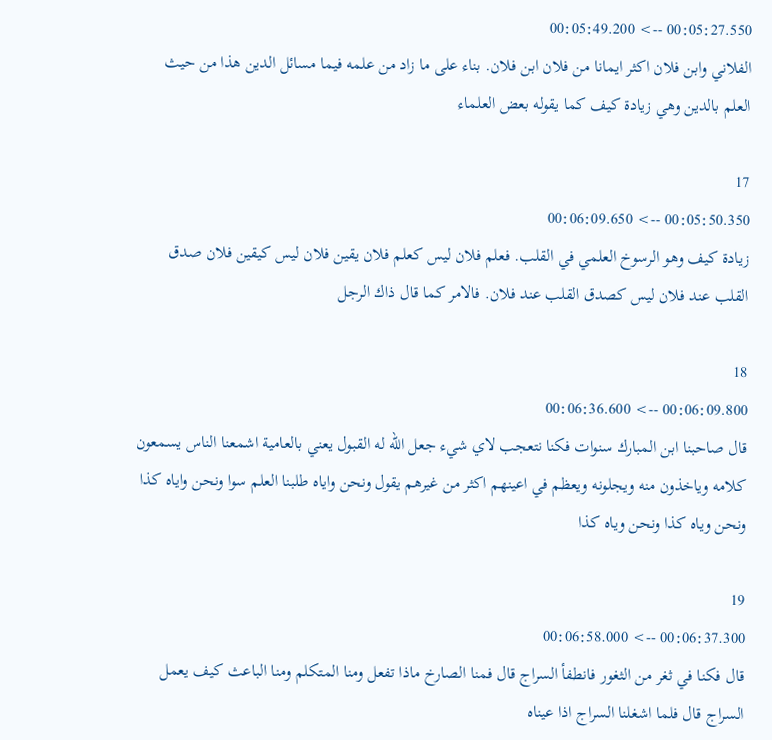00:05:27.550 --> 00:05:49.200
الفلاني وابن فلان اكثر ايمانا من فلان ابن فلان. بناء على ما زاد من علمه فيما مسائل الدين هذا من حيث العلم بالدين وهي زيادة كيف كما يقوله بعض العلماء

17
00:05:50.350 --> 00:06:09.650
زيادة كيف وهو الرسوخ العلمي في القلب. فعلم فلان ليس كعلم فلان يقين فلان ليس كيقين فلان صدق القلب عند فلان ليس كصدق القلب عند فلان. فالامر كما قال ذاك الرجل

18
00:06:09.800 --> 00:06:36.600
قال صاحبنا ابن المبارك سنوات فكنا نتعجب لاي شيء جعل الله له القبول يعني بالعامية اشمعنا الناس يسمعون كلامه وياخذون منه ويجلونه ويعظم في اعينهم اكثر من غيرهم يقول ونحن واياه طلبنا العلم سوا ونحن واياه كذا ونحن وياه كذا ونحن وياه كذا

19
00:06:37.300 --> 00:06:58.000
قال فكنا في ثغر من الثغور فانطفأ السراج قال فمنا الصارخ ماذا تفعل ومنا المتكلم ومنا الباعث كيف يعمل السراج قال فلما اشغلنا السراج اذا عيناه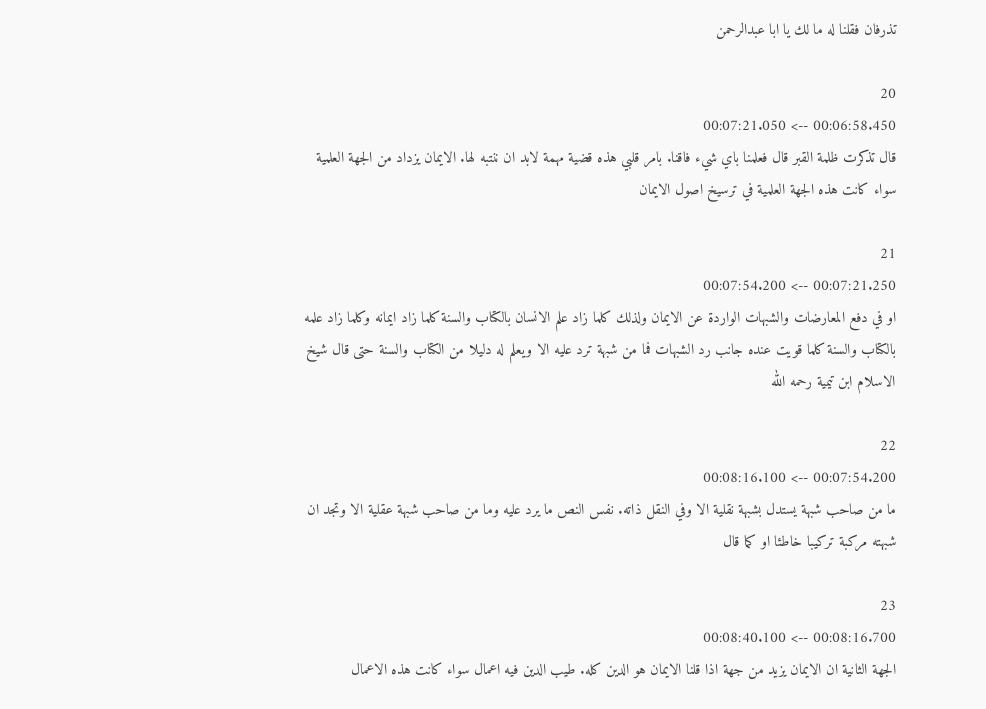تذرفان فقلنا له ما لك يا ابا عبدالرحمن

20
00:06:58.450 --> 00:07:21.050
قال تذكرت ظلمة القبر قال فعلمنا باي شيء فاقنا. بامر قلبي هذه قضية مهمة لابد ان ننتبه لها. الايمان يزداد من الجهة العلمية سواء كانت هذه الجهة العلمية في ترسيخ اصول الايمان

21
00:07:21.250 --> 00:07:54.200
او في دفع المعارضات والشبهات الواردة عن الايمان ولذلك كلما زاد علم الانسان بالكتاب والسنة كلما زاد ايمانه وكلما زاد علمه بالكتاب والسنة كلما قويت عنده جانب رد الشبهات فما من شبهة ترد عليه الا ويعلم له دليلا من الكتاب والسنة حتى قال شيخ الاسلام ابن تيمية رحمه الله

22
00:07:54.200 --> 00:08:16.100
ما من صاحب شبهة يستدل بشبهة نقلية الا وفي النقل ذاته. نفس النص ما يرد عليه وما من صاحب شبهة عقلية الا وتجد ان شبهته مركبة تركيبا خاطئا او كما قال

23
00:08:16.700 --> 00:08:40.100
الجهة الثانية ان الايمان يزيد من جهة اذا قلنا الايمان هو الدين كله. طيب الدين فيه اعمال سواء كانت هذه الاعمال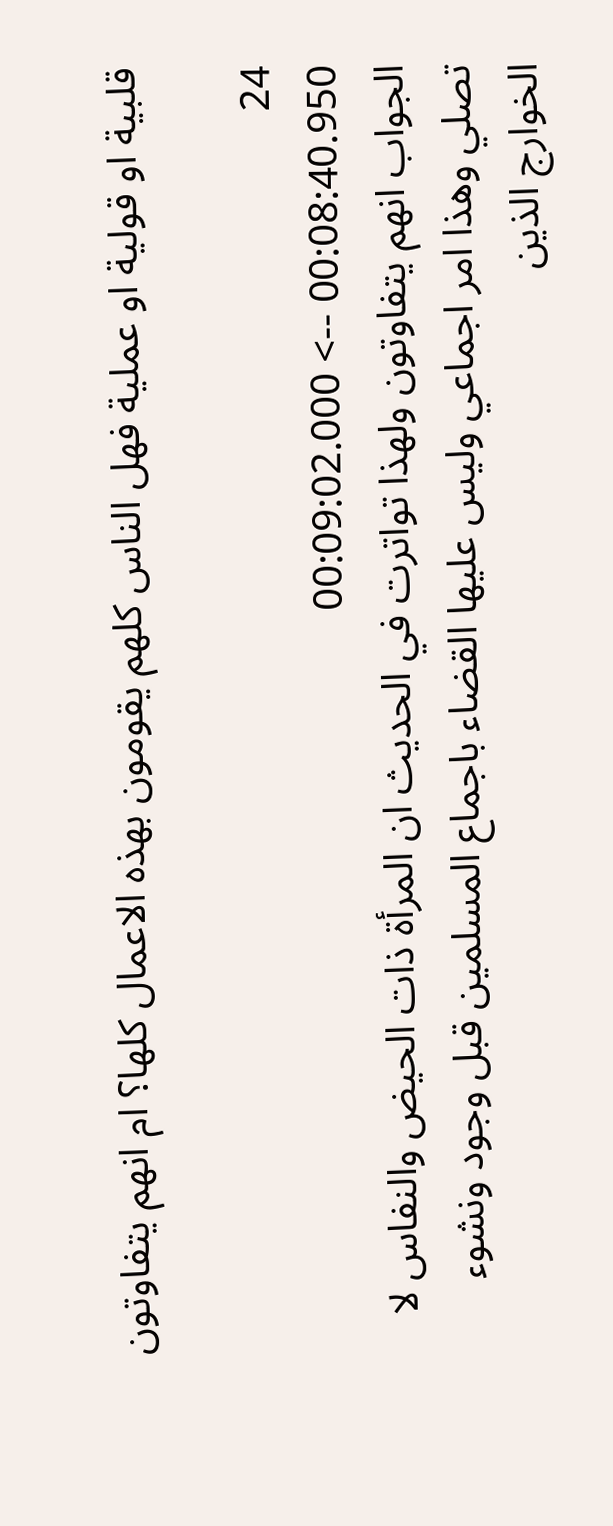قلبية او قولية او عملية فهل الناس كلهم يقومون بهذه الاعمال كلها؟ ام انهم يتفاوتون

24
00:08:40.950 --> 00:09:02.000
الجواب انهم يتفاوتون ولهذا تواترت في الحديث ان المرأة ذات الحيض والنفاس لا تصلي وهذا امر اجماعي وليس عليها القضاء باجماع المسلمين قبل وجود ونشوء الخوارج الذين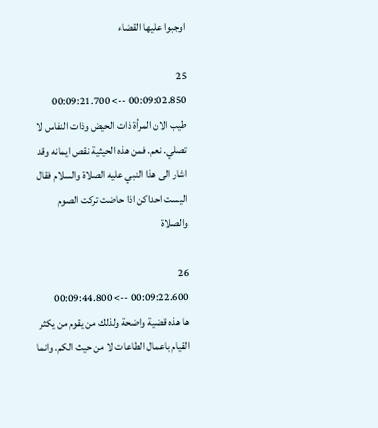اوجبوا عليها القضاء

25
00:09:02.850 --> 00:09:21.700
طيب الان المرأة ذات الحيض وذات النفاس لا تصلي. نعم. فمن هذه الحيثية نقص ايمانه وقد اشار الى هذا النبي عليه الصلاة والسلام فقال اليست احداكن اذا حاضت تركت الصوم والصلاة

26
00:09:22.600 --> 00:09:44.800
ها هذه قضية واضحة ولذلك من يقوم من يكثر القيام باعمال الطاعات لا من حيث الكم. وانما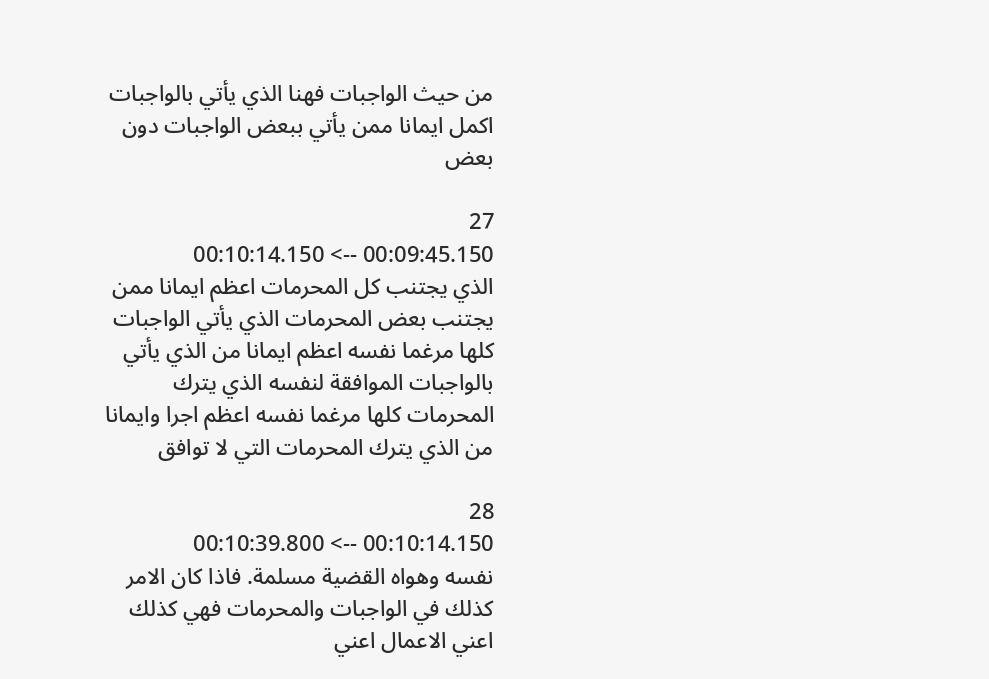من حيث الواجبات فهنا الذي يأتي بالواجبات اكمل ايمانا ممن يأتي ببعض الواجبات دون بعض

27
00:09:45.150 --> 00:10:14.150
الذي يجتنب كل المحرمات اعظم ايمانا ممن يجتنب بعض المحرمات الذي يأتي الواجبات كلها مرغما نفسه اعظم ايمانا من الذي يأتي بالواجبات الموافقة لنفسه الذي يترك المحرمات كلها مرغما نفسه اعظم اجرا وايمانا من الذي يترك المحرمات التي لا توافق

28
00:10:14.150 --> 00:10:39.800
نفسه وهواه القضية مسلمة. فاذا كان الامر كذلك في الواجبات والمحرمات فهي كذلك اعني الاعمال اعني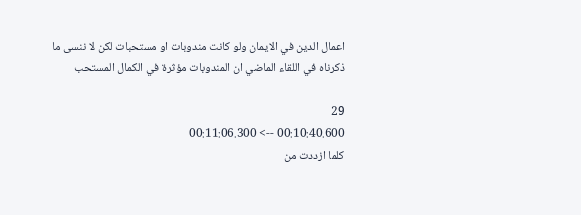اعمال الدين في الايمان ولو كانت مندوبات او مستحبات لكن لا ننسى ما ذكرناه في اللقاء الماضي ان المندوبات مؤثرة في الكمال المستحب

29
00:10:40.600 --> 00:11:06.300
كلما ازددت من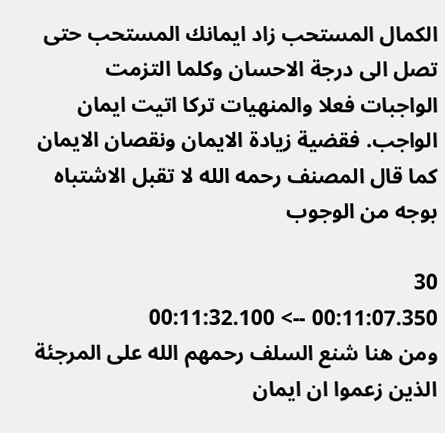الكمال المستحب زاد ايمانك المستحب حتى تصل الى درجة الاحسان وكلما التزمت الواجبات فعلا والمنهيات تركا اتيت ايمان الواجب. فقضية زيادة الايمان ونقصان الايمان كما قال المصنف رحمه الله لا تقبل الاشتباه بوجه من الوجوب

30
00:11:07.350 --> 00:11:32.100
ومن هنا شنع السلف رحمهم الله على المرجئة الذين زعموا ان ايمان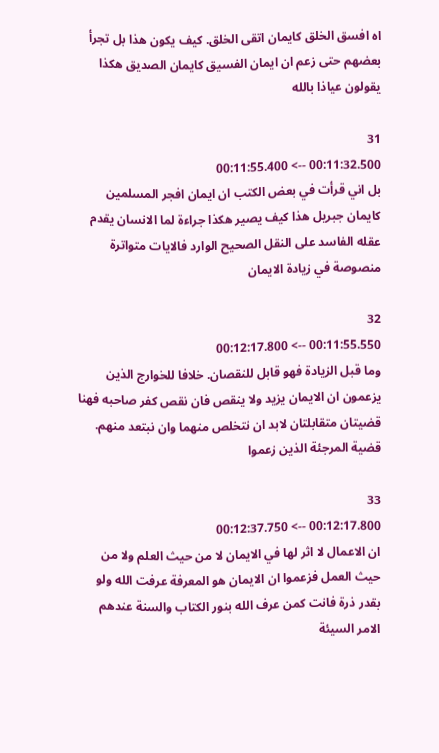اه افسق الخلق كايمان اتقى الخلق. كيف يكون هذا بل تجرأ بعضهم حتى زعم ان ايمان الفسيق كايمان الصديق هكذا يقولون عياذا بالله

31
00:11:32.500 --> 00:11:55.400
بل اني قرأت في بعض الكتب ان ايمان افجر المسلمين كايمان جبريل هذا كيف يصير هكذا جراءة لما الانسان يقدم عقله الفاسد على النقل الصحيح الوارد فالايات متواترة منصوصة في زيادة الايمان

32
00:11:55.550 --> 00:12:17.800
وما قبل الزيادة فهو قابل للنقصان. خلافا للخوارج الذين يزعمون ان الايمان يزيد ولا ينقص فان نقص كفر صاحبه فهنا قضيتان متقابلتان لابد ان نتخلص منهما وان نبتعد منهم. قضية المرجئة الذين زعموا

33
00:12:17.800 --> 00:12:37.750
ان الاعمال لا اثر لها في الايمان لا من حيث العلم ولا من حيث العمل فزعموا ان الايمان هو المعرفة عرفت الله ولو بقدر ذرة فانت كمن عرف الله بنور الكتاب والسنة عندهم الامر السيئة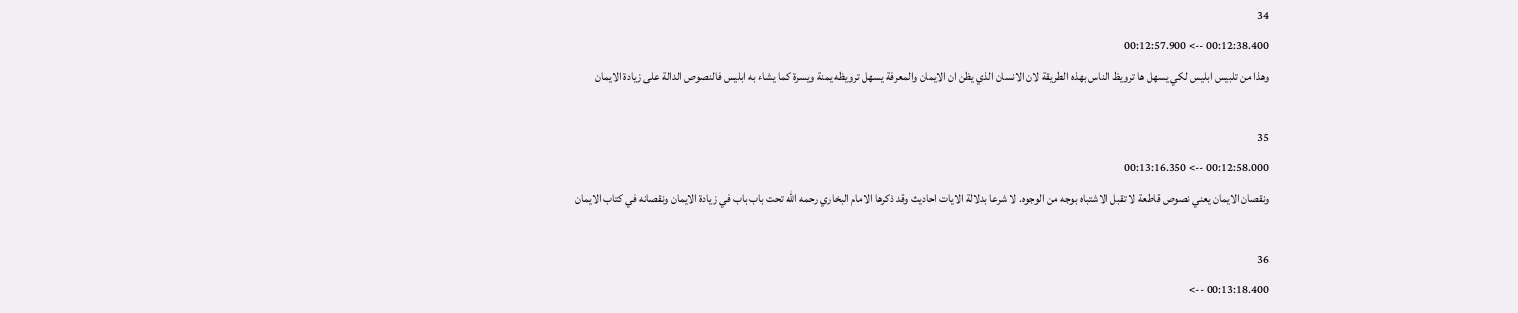34
00:12:38.400 --> 00:12:57.900
وهذا من تلبيس ابليس لكي يسهل ها ترويظ الناس بهذه الطريقة لان الانسان الذي يظن ان الايمان والمعرفة يسهل ترويظه يمنة ويسرة كما يشاء به ابليس فالنصوص الدالة على زيادة الايمان

35
00:12:58.000 --> 00:13:16.350
ونقصان الايمان يعني نصوص قاطعة لا تقبل الاشتباه بوجه من الوجوه. لا شرعا بدلالة الايات احاديث وقد ذكرها الامام البخاري رحمه الله تحت باب باب في زيادة الايمان ونقصانه في كتاب الايمان

36
00:13:18.400 -->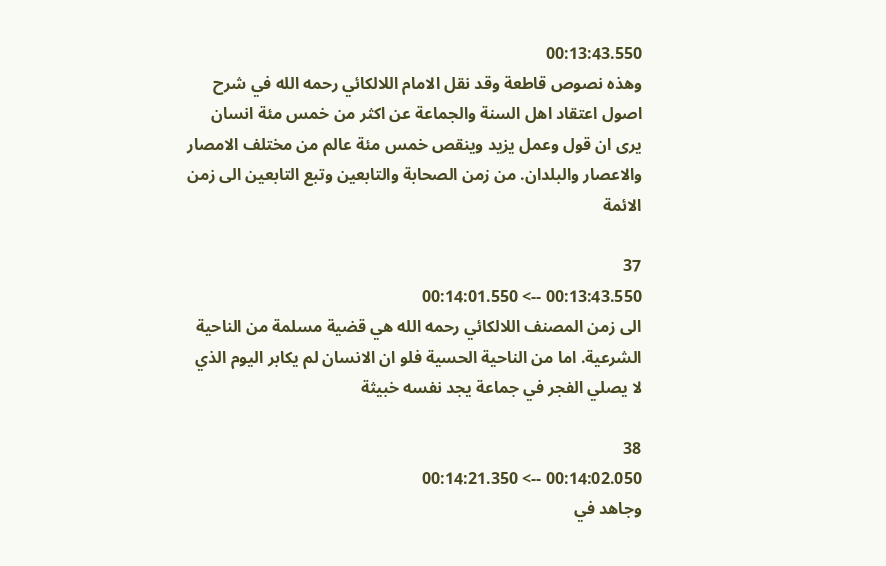00:13:43.550
وهذه نصوص قاطعة وقد نقل الامام اللالكائي رحمه الله في شرح اصول اعتقاد اهل السنة والجماعة عن اكثر من خمس مئة انسان يرى ان قول وعمل يزيد وينقص خمس مئة عالم من مختلف الامصار والاعصار والبلدان. من زمن الصحابة والتابعين وتبع التابعين الى زمن الائمة

37
00:13:43.550 --> 00:14:01.550
الى زمن المصنف اللالكائي رحمه الله هي قضية مسلمة من الناحية الشرعية. اما من الناحية الحسية فلو ان الانسان لم يكابر اليوم الذي لا يصلي الفجر في جماعة يجد نفسه خبيثة

38
00:14:02.050 --> 00:14:21.350
وجاهد في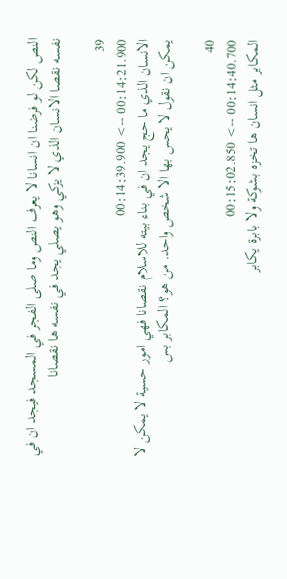النص لكن لو فرضنا ان انسانا لا يعرف النص وما صلى الفجر في المسجد فيجد ان في نفسه نقصا الانسان الذي لا يزكي وهو يصلي يجد في نفسه ها نقصانا

39
00:14:21.900 --> 00:14:39.900
الانسان الذي ما حج يجد ان في بناء بيته للاسلام نقصانا فهي امور حسية لا يمكن لا يمكن ان نقول لا يحس بها الا شخص واحد. من هو؟ المكابر بس

40
00:14:40.700 --> 00:15:02.850
المكابر مثل انسان ها تخزه بشوكة ولا بابرة يكابر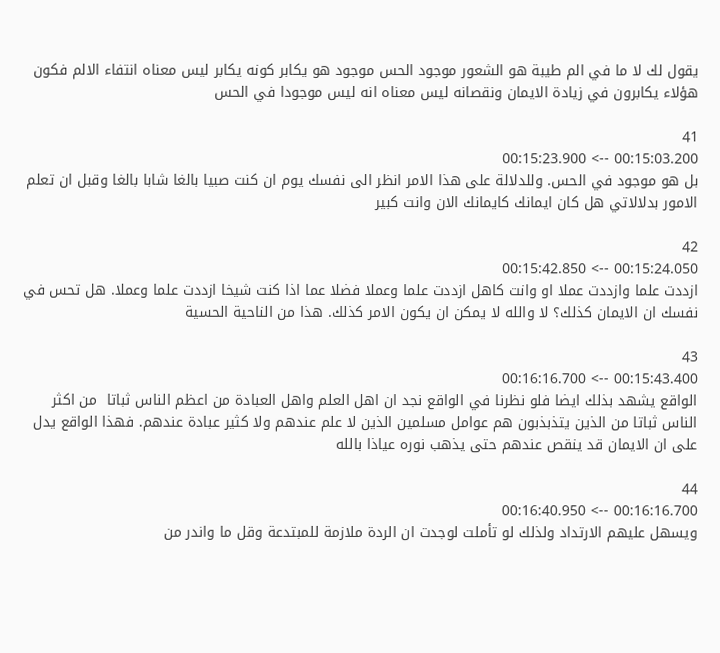يقول لك لا ما في الم طيبة هو الشعور موجود الحس موجود هو يكابر كونه يكابر ليس معناه انتفاء الالم فكون هؤلاء يكابرون في زيادة الايمان ونقصانه ليس معناه انه ليس موجودا في الحس

41
00:15:03.200 --> 00:15:23.900
بل هو موجود في الحس. وللدلالة على هذا الامر انظر الى نفسك يوم ان كنت صبيا بالغا شابا بالغا وقبل ان تعلم الامور بدلالاتي هل كان ايمانك كايمانك الان وانت كبير

42
00:15:24.050 --> 00:15:42.850
ازددت علما وازددت عملا او وانت كاهل ازددت علما وعملا فضلا عما اذا كنت شيخا ازددت علما وعملا. هل تحس في نفسك ان الايمان كذلك؟ لا والله لا يمكن ان يكون الامر كذلك. هذا من الناحية الحسية

43
00:15:43.400 --> 00:16:16.700
الواقع يشهد بذلك ايضا فلو نظرنا في الواقع نجد ان اهل العلم واهل العبادة من اعظم الناس ثباتا  من اكثر الناس ثباتا من الذين يتذبذبون هم عوامل مسلمين الذين لا علم عندهم ولا كثير عبادة عندهم. فهذا الواقع يدل على ان الايمان قد ينقص عندهم حتى يذهب نوره عياذا بالله

44
00:16:16.700 --> 00:16:40.950
ويسهل عليهم الارتداد ولذلك لو تأملت لوجدت ان الردة ملازمة للمبتدعة وقل ما واندر من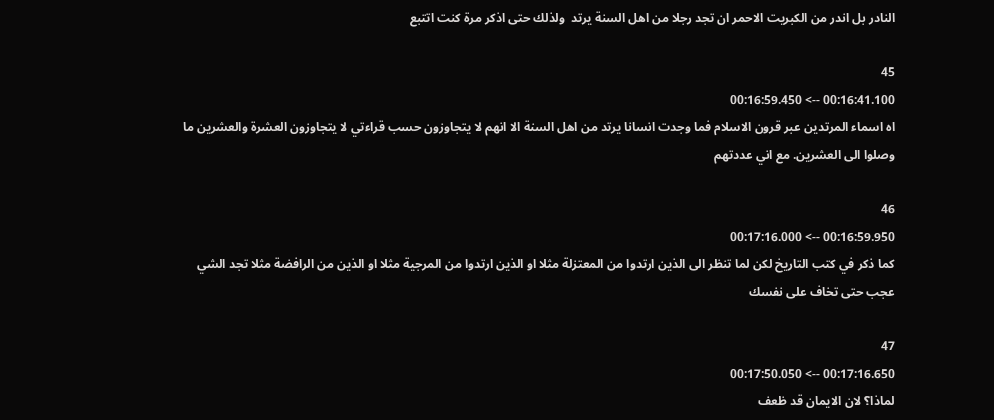النادر بل اندر من الكبريت الاحمر ان تجد رجلا من اهل السنة يرتد  ولذلك حتى اذكر مرة كنت اتتبع

45
00:16:41.100 --> 00:16:59.450
اه اسماء المرتدين عبر قرون الاسلام فما وجدت انسانا يرتد من اهل السنة الا انهم لا يتجاوزون حسب قراءتي لا يتجاوزون العشرة والعشرين ما وصلوا الى العشرين. مع اني عددتهم

46
00:16:59.950 --> 00:17:16.000
كما ذكر في كتب التاريخ لكن لما تنظر الى الذين ارتدوا من المعتزلة مثلا او الذين ارتدوا من المرجية مثلا او الذين من الرافضة مثلا تجد الشي عجب حتى تخاف على نفسك

47
00:17:16.650 --> 00:17:50.050
لماذا؟ لان الايمان قد ظعف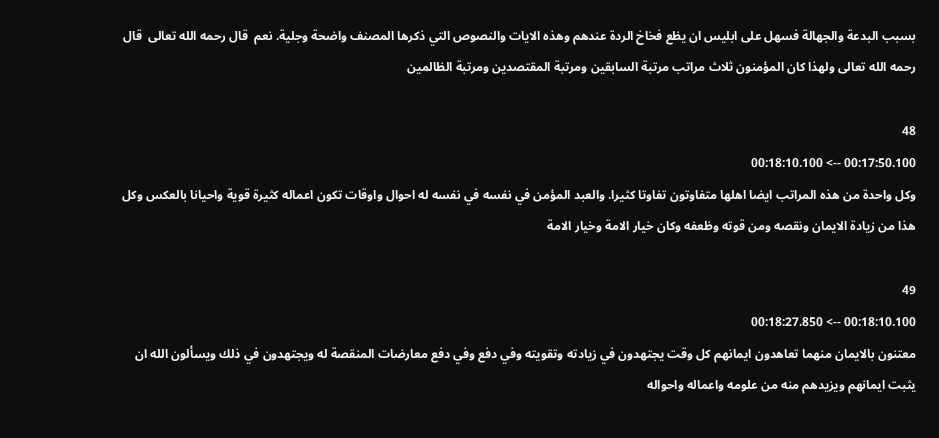بسبب البدعة والجهالة فسهل على ابليس ان يظع فخاخ الردة عندهم وهذه الايات والنصوص التي ذكرها المصنف واضحة وجلية. نعم  قال رحمه الله تعالى  قال رحمه الله تعالى ولهذا كان المؤمنون ثلاث مراتب مرتبة السابقين ومرتبة المقتصدين ومرتبة الظالمين

48
00:17:50.100 --> 00:18:10.100
وكل واحدة من هذه المراتب ايضا اهلها متفاوتون تفاوتا كثيرا. والعبد المؤمن في نفسه في نفسه له احوال واوقات تكون اعماله كثيرة قوية واحيانا بالعكس وكل هذا من زيادة الايمان ونقصه ومن قوته وظعفه وكان خيار الامة وخيار الامة

49
00:18:10.100 --> 00:18:27.850
معتنون بالايمان منهما تعاهدون ايمانهم كل وقت يجتهدون في زيادته وتقويته وفي دفع وفي دفع معارضات المنقصة له ويجتهدون في ذلك ويسألون الله ان يثبت ايمانهم ويزيدهم منه من علومه واعماله واحواله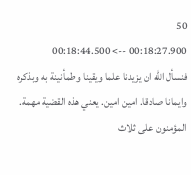50
00:18:27.900 --> 00:18:44.500
فنسأل الله ان يزيدنا علما ويقينا وطمأنينة به وبذكره وايمانا صادقا. امين امين. يعني هذه القضية مهمة. المؤمنون على ثلاث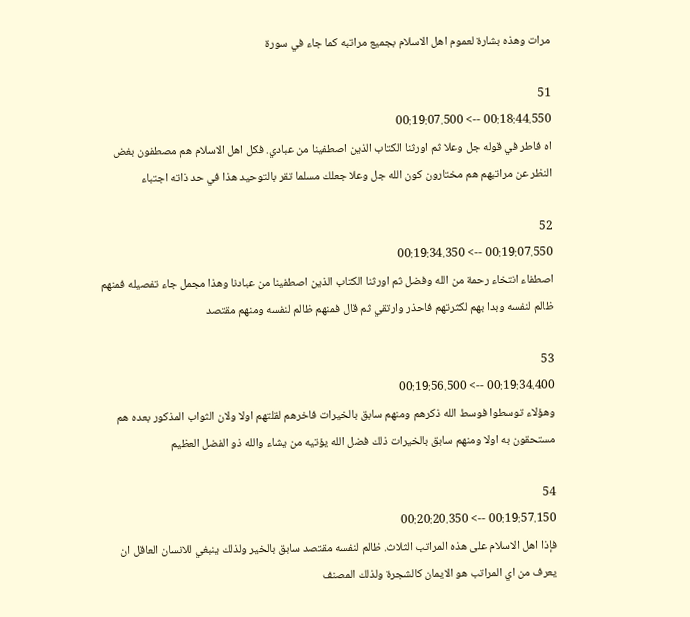مرات وهذه بشارة لعموم اهل الاسلام بجميع مراتبه كما جاء في سورة

51
00:18:44.550 --> 00:19:07.500
اه فاطر في قوله جل وعلا ثم اورثنا الكتاب الذين اصطفينا من عبادي. فكل اهل الاسلام هم مصطفون بغض النظر عن مراتبهم هم مختارون كون الله جل وعلا جعلك مسلما تقر بالتوحيد هذا في حد ذاته اجتباء

52
00:19:07.550 --> 00:19:34.350
اصطفاء انتخاء رحمة من الله وفضل ثم اورثنا الكتاب الذين اصطفينا من عبادنا وهذا مجمل جاء تفصيله فمنهم ظالم لنفسه وبدا بهم لكثرتهم فاحذر وارتقي ثم قال فمنهم ظالم لنفسه ومنهم مقتصد

53
00:19:34.400 --> 00:19:56.500
وهؤلاء توسطوا فوسط الله ذكرهم ومنهم سابق بالخيرات فاخرهم لقلتهم اولا ولان الثواب المذكور بعده هم مستحقون به اولا ومنهم سابق بالخيرات ذلك فضل الله يؤتيه من يشاء والله ذو الفضل العظيم

54
00:19:57.150 --> 00:20:20.350
فإذا اهل الاسلام على هذه المراتب الثلاث. ظالم لنفسه مقتصد سابق بالخير ولذلك ينبغي للانسان العاقل ان يعرف من اي المراتب هو الايمان كالشجرة ولذلك المصنف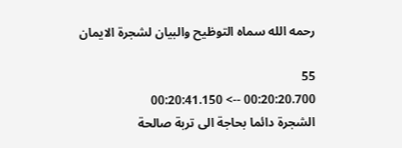رحمه الله سماه التوظيح والبيان لشجرة الايمان

55
00:20:20.700 --> 00:20:41.150
الشجرة دائما بحاجة الى تربة صالحة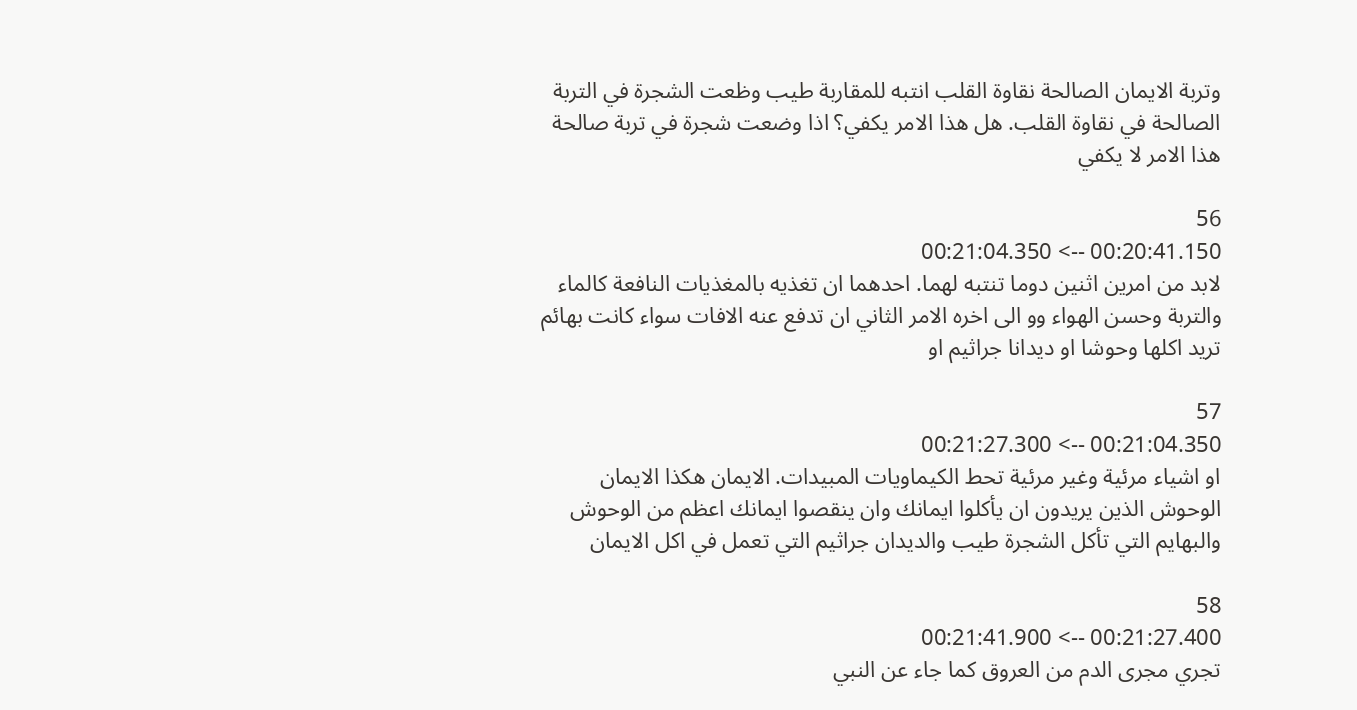وتربة الايمان الصالحة نقاوة القلب انتبه للمقاربة طيب وظعت الشجرة في التربة الصالحة في نقاوة القلب. هل هذا الامر يكفي؟ اذا وضعت شجرة في تربة صالحة هذا الامر لا يكفي

56
00:20:41.150 --> 00:21:04.350
لابد من امرين اثنين دوما تنتبه لهما. احدهما ان تغذيه بالمغذيات النافعة كالماء والتربة وحسن الهواء وو الى اخره الامر الثاني ان تدفع عنه الافات سواء كانت بهائم تريد اكلها وحوشا او ديدانا جراثيم او

57
00:21:04.350 --> 00:21:27.300
او اشياء مرئية وغير مرئية تحط الكيماويات المبيدات. الايمان هكذا الايمان الوحوش الذين يريدون ان يأكلوا ايمانك وان ينقصوا ايمانك اعظم من الوحوش والبهايم التي تأكل الشجرة طيب والديدان جراثيم التي تعمل في اكل الايمان

58
00:21:27.400 --> 00:21:41.900
تجري مجرى الدم من العروق كما جاء عن النبي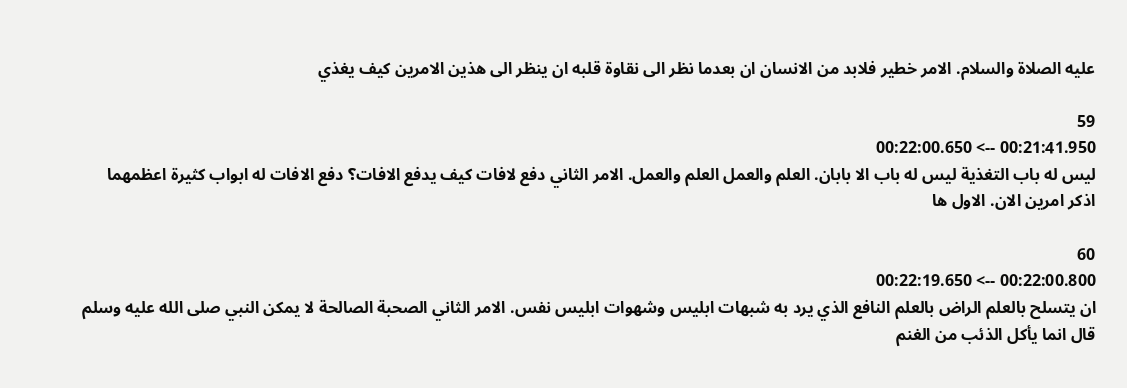عليه الصلاة والسلام. الامر خطير فلابد من الانسان ان بعدما نظر الى نقاوة قلبه ان ينظر الى هذين الامرين كيف يغذي

59
00:21:41.950 --> 00:22:00.650
ليس له باب التغذية ليس له باب الا بابان. العلم والعمل العلم والعمل. الامر الثاني دفع لافات كيف يدفع الافات؟ دفع الافات له ابواب كثيرة اعظمهما اذكر امرين الان. الاول ها

60
00:22:00.800 --> 00:22:19.650
ان يتسلح بالعلم الراض بالعلم النافع الذي يرد به شبهات ابليس وشهوات ابليس نفس. الامر الثاني الصحبة الصالحة لا يمكن النبي صلى الله عليه وسلم قال انما يأكل الذئب من الغنم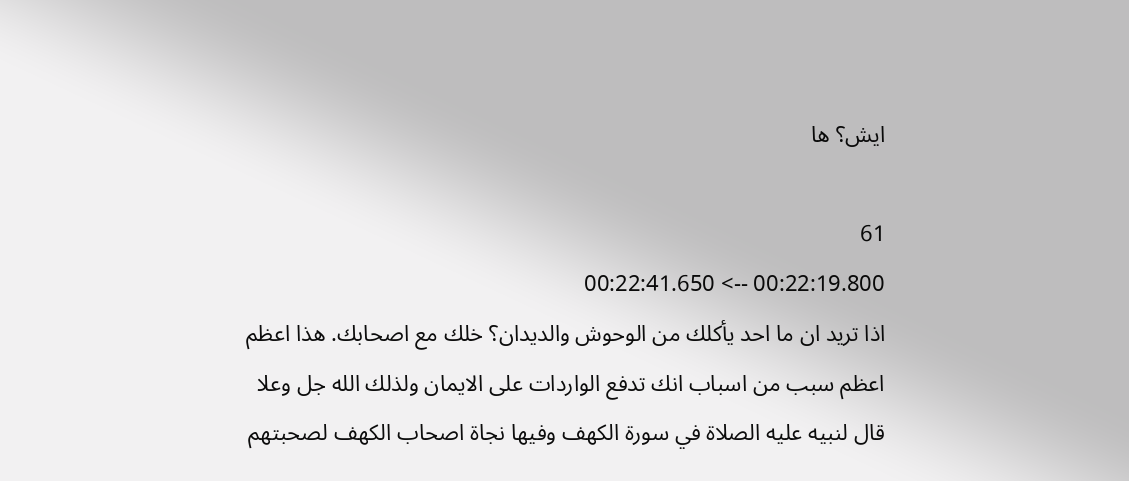ايش؟ ها

61
00:22:19.800 --> 00:22:41.650
اذا تريد ان ما احد يأكلك من الوحوش والديدان؟ خلك مع اصحابك. هذا اعظم اعظم سبب من اسباب انك تدفع الواردات على الايمان ولذلك الله جل وعلا قال لنبيه عليه الصلاة في سورة الكهف وفيها نجاة اصحاب الكهف لصحبتهم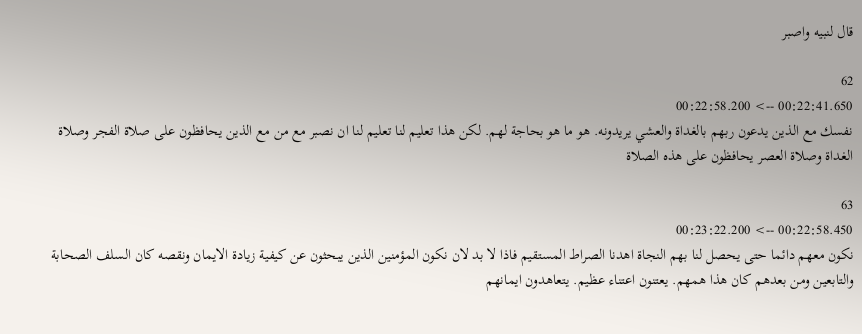قال لنبيه واصبر

62
00:22:41.650 --> 00:22:58.200
نفسك مع الذين يدعون ربهم بالغداة والعشي يريدونه. هو ما هو بحاجة لهم. لكن هذا تعليم لنا تعليم لنا ان نصبر مع من مع الذين يحافظون على صلاة الفجر وصلاة الغداة وصلاة العصر يحافظون على هذه الصلاة

63
00:22:58.450 --> 00:23:22.200
نكون معهم دائما حتى يحصل لنا بهم النجاة اهدنا الصراط المستقيم فاذا لا بد لان نكون المؤمنين الذين يبحثون عن كيفية زيادة الايمان ونقصه كان السلف الصحابة والتابعين ومن بعدهم كان هذا همهم. يعتنون اعتناء عظيم. يتعاهدون ايمانهم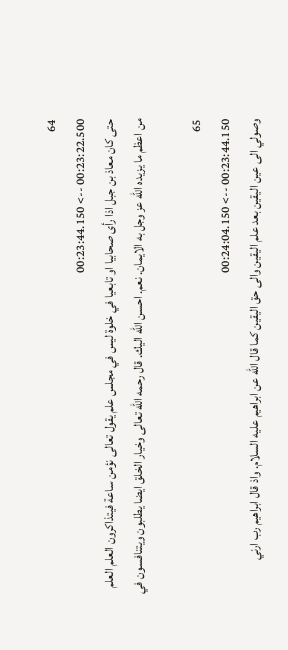64
00:23:22.500 --> 00:23:44.150
حتى كان معاذ بن جبل اذا رأى صحابيا او تابعيا في خلوة ليس في مجلس علم يقول تعالى نؤمن ساعة فيتذاكرون العلم العلم من اعظم ما يزيده الله عز وجل به الايمان. نعم. احسن الله اليك. قال رحمه الله تعالى وخيار الخلق ايضا يطلبون ويتنافسون في

65
00:23:44.150 --> 00:24:04.150
وصولي الى عين اليقين بعد علم اليقين والى حق اليقين كما قال الله عن ابراهيم عليه السلام. واذ قال ابراهيم رب ارني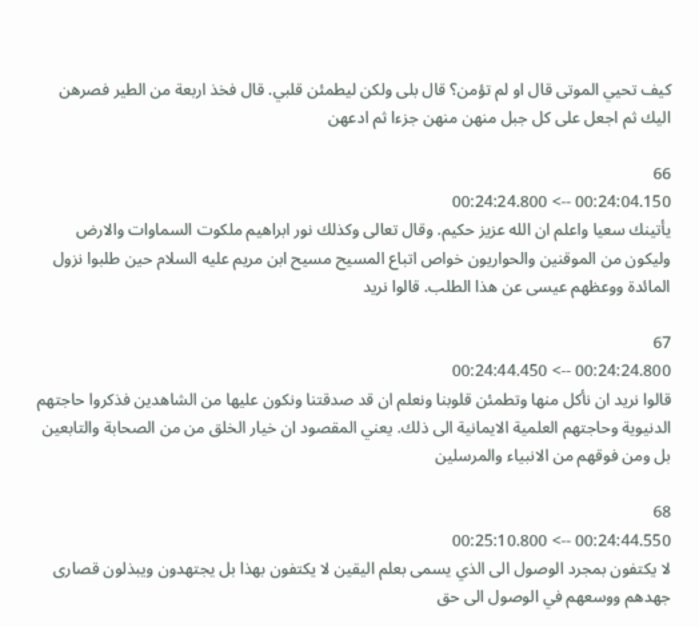كيف تحيي الموتى قال او لم تؤمن؟ قال بلى ولكن ليطمئن قلبي. قال فخذ اربعة من الطير فصرهن اليك ثم اجعل على كل جبل منهن منهن جزءا ثم ادعهن

66
00:24:04.150 --> 00:24:24.800
يأتينك سعيا واعلم ان الله عزيز حكيم. وقال تعالى وكذلك نور ابراهيم ملكوت السماوات والارض وليكون من الموقنين والحواريون خواص اتباع المسيح مسيح ابن مريم عليه السلام حين طلبوا نزول المائدة ووعظهم عيسى عن هذا الطلب. قالوا نريد

67
00:24:24.800 --> 00:24:44.450
قالوا نريد ان نأكل منها وتطمئن قلوبنا ونعلم ان قد صدقتنا ونكون عليها من الشاهدين فذكروا حاجتهم الدنيوية وحاجتهم العلمية الايمانية الى ذلك. يعني المقصود ان خيار الخلق من من الصحابة والتابعين بل ومن فوقهم من الانبياء والمرسلين

68
00:24:44.550 --> 00:25:10.800
لا يكتفون بمجرد الوصول الى الذي يسمى بعلم اليقين لا يكتفون بهذا بل يجتهدون ويبذلون قصارى جهدهم ووسعهم في الوصول الى حق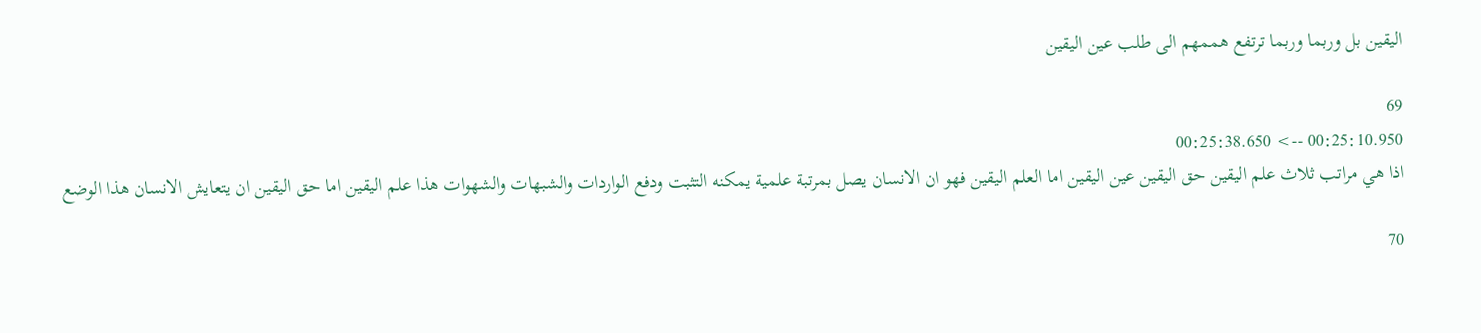اليقين بل وربما وربما ترتفع هممهم الى طلب عين اليقين

69
00:25:10.950 --> 00:25:38.650
اذا هي مراتب ثلاث علم اليقين حق اليقين عين اليقين اما العلم اليقين فهو ان الانسان يصل بمرتبة علمية يمكنه التثبت ودفع الواردات والشبهات والشهوات هذا علم اليقين اما حق اليقين ان يتعايش الانسان هذا الوضع

70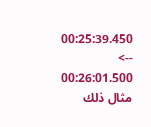00:25:39.450 --> 00:26:01.500
مثال ذلك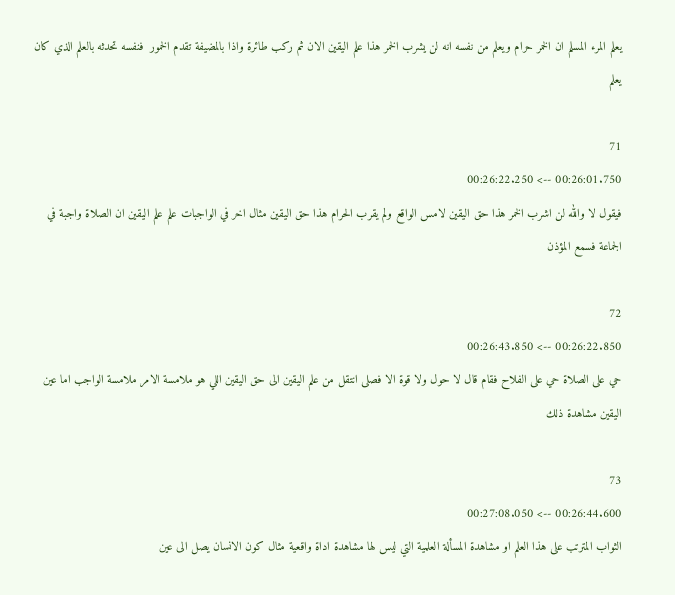يعلم المرء المسلم ان الخمر حرام ويعلم من نفسه انه لن يشرب الخمر هذا علم اليقين الان ثم ركب طائرة واذا بالمضيفة تقدم الخمور  فنفسه تحدثه بالعلم الذي كان يعلم

71
00:26:01.750 --> 00:26:22.250
فيقول لا والله لن اشرب الخمر هذا حق اليقين لامس الواقع ولم يقرب الحرام هذا حق اليقين مثال اخر في الواجبات علم علم اليقين ان الصلاة واجبة في الجماعة فسمع المؤذن

72
00:26:22.850 --> 00:26:43.850
حي على الصلاة حي على الفلاح فقام قال لا حول ولا قوة الا فصلى انتقل من علم اليقين الى حق اليقين اللي هو ملامسة الامر ملامسة الواجب اما عين اليقين مشاهدة ذلك

73
00:26:44.600 --> 00:27:08.050
الثواب المترتب على هذا العلم او مشاهدة المسألة العلمية التي ليس لها مشاهدة اداة واقعية مثال كون الانسان يصل الى عين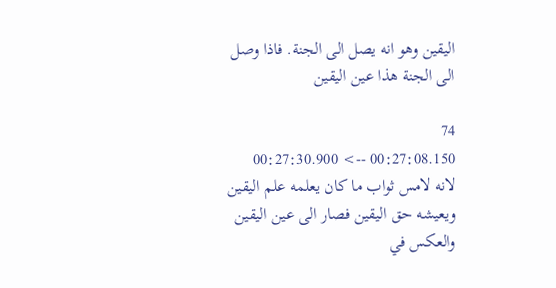اليقين وهو انه يصل الى الجنة. فاذا وصل الى الجنة هذا عين اليقين

74
00:27:08.150 --> 00:27:30.900
لانه لامس ثواب ما كان يعلمه علم اليقين ويعيشه حق اليقين فصار الى عين اليقين والعكس في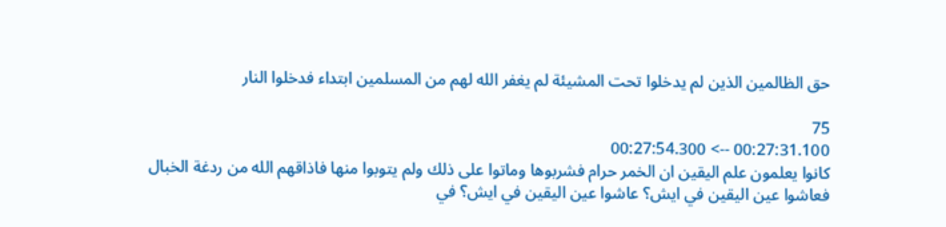حق الظالمين الذين لم يدخلوا تحت المشيئة لم يغفر الله لهم من المسلمين ابتداء فدخلوا النار

75
00:27:31.100 --> 00:27:54.300
كانوا يعلمون علم اليقين ان الخمر حرام فشربوها وماتوا على ذلك ولم يتوبوا منها فاذاقهم الله من ردغة الخبال فعاشوا عين اليقين في ايش؟ عاشوا عين اليقين في ايش؟ في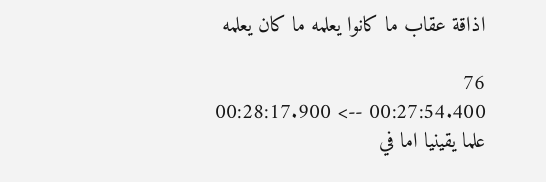اذاقة عقاب ما كانوا يعلمه ما كان يعلمه

76
00:27:54.400 --> 00:28:17.900
علما يقينيا اما في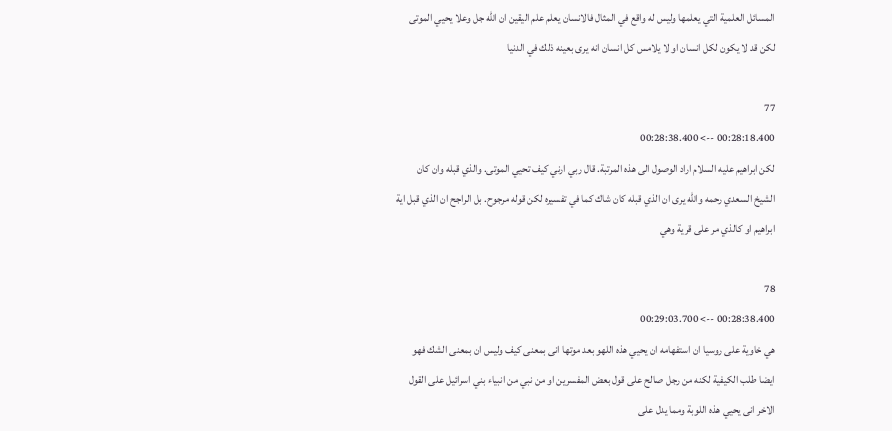المسائل العلمية التي يعلمها وليس له واقع في المثال فالانسان يعلم علم اليقين ان الله جل وعلا يحيي الموتى لكن قد لا يكون لكل انسان او لا يلامس كل انسان انه يرى بعينه ذلك في الدنيا

77
00:28:18.400 --> 00:28:38.400
لكن ابراهيم عليه السلام اراد الوصول الى هذه المرتبة. قال ربي ارني كيف تحيي الموتى. والذي قبله وان كان الشيخ السعدي رحمه والله يرى ان الذي قبله كان شاك كما في تفسيره لكن قوله مرجوح. بل الراجح ان الذي قبل اية ابراهيم او كالذي مر على قرية وهي

78
00:28:38.400 --> 00:29:03.700
هي خاوية على روسيا ان استفهامه ان يحيي هذه اللهو بعد موتها انى بمعنى كيف وليس ان بمعنى الشك فهو ايضا طلب الكيفية لكنه من رجل صالح على قول بعض المفسرين او من نبي من انبياء بني اسرائيل على القول الاخر انى يحيي هذه اللوبة ومما يدل على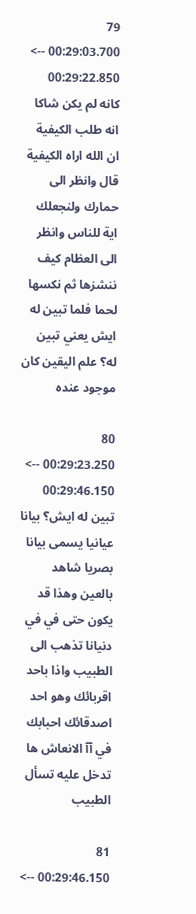79
00:29:03.700 --> 00:29:22.850
كانه لم يكن شاكا انه طلب الكيفية ان الله اراه الكيفية قال وانظر الى حمارك ولنجعلك اية للناس وانظر الى العظام كيف ننشزها ثم نكسها لحما فلما تبين له ايش يعني تبين له؟ علم اليقين كان موجود عنده

80
00:29:23.250 --> 00:29:46.150
تبين له ايش؟ بيانا عيانيا يسمى بيانا بصريا شاهد بالعين وهذا قد يكون حتى في في دنيانا تذهب الى الطبيب واذا باحد اقربائك وهو احد اصدقائك احبابك في آآ الانعاش ها تدخل عليه تسأل الطبيب

81
00:29:46.150 -->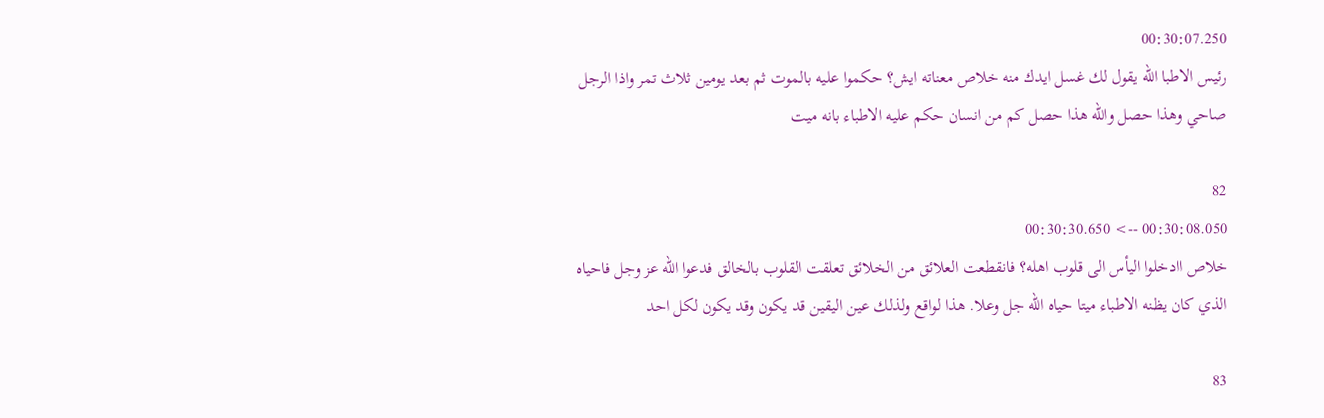00:30:07.250
رئيس الاطبا الله يقول لك غسل ايدك منه خلاص معناته ايش؟ حكموا عليه بالموت ثم بعد يومين ثلاث تمر واذا الرجل صاحي وهذا حصل والله هذا حصل كم من انسان حكم عليه الاطباء بانه ميت

82
00:30:08.050 --> 00:30:30.650
خلاص اادخلوا اليأس الى قلوب اهله؟ فانقطعت العلائق من الخلائق تعلقت القلوب بالخالق فدعوا الله عز وجل فاحياه الذي كان يظنه الاطباء ميتا حياه الله جل وعلا. هذا لواقع ولذلك عين اليقين قد يكون وقد يكون لكل احد

83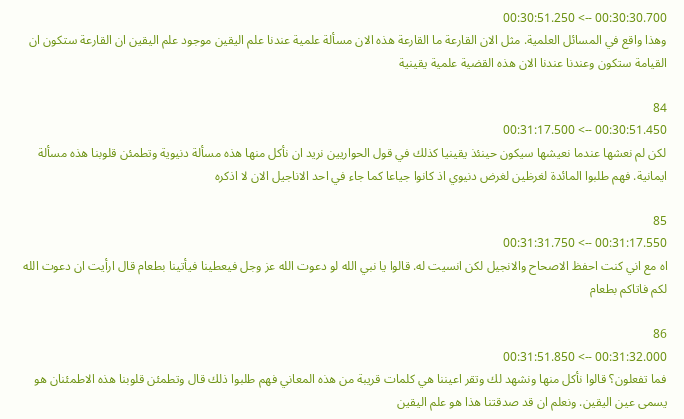00:30:30.700 --> 00:30:51.250
وهذا واقع في المسائل العلمية. مثل الان القارعة ما القارعة هذه الان مسألة علمية عندنا علم اليقين موجود علم اليقين ان القارعة ستكون ان القيامة ستكون وعندنا عندنا الان هذه القضية علمية يقينية

84
00:30:51.450 --> 00:31:17.500
لكن لم نعشها عندما نعيشها سيكون حينئذ يقينيا كذلك في قول الحواريين نريد ان نأكل منها هذه مسألة دنيوية وتطمئن قلوبنا هذه مسألة ايمانية. فهم طلبوا المائدة لغرظين لغرض دنيوي اذ كانوا جياعا كما جاء في احد الاناجيل الان لا اذكره

85
00:31:17.550 --> 00:31:31.750
اه مع اني كنت احفظ الاصحاح والانجيل لكن انسيت له. قالوا يا نبي الله لو دعوت الله عز وجل فيعطينا فيأتينا بطعام قال ارأيت ان دعوت الله لكم فاتاكم بطعام

86
00:31:32.000 --> 00:31:51.850
فما تفعلون؟ قالوا نأكل منها ونشهد لك وتقر اعيننا هي كلمات قريبة من هذه المعاني فهم طلبوا ذلك قال وتطمئن قلوبنا هذه الاطمئنان هو يسمى عين اليقين. ونعلم ان قد صدقتنا هذا هو علم اليقين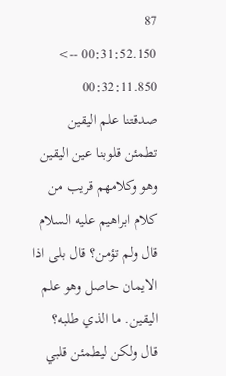87
00:31:52.150 --> 00:32:11.850
صدقتنا علم اليقين تطمئن قلوبنا عين اليقين وهو وكلامهم قريب من كلام ابراهيم عليه السلام قال ولم تؤمن؟ قال بلى اذا الايمان حاصل وهو علم اليقين. ما الذي طلبه؟ قال ولكن ليطمئن قلبي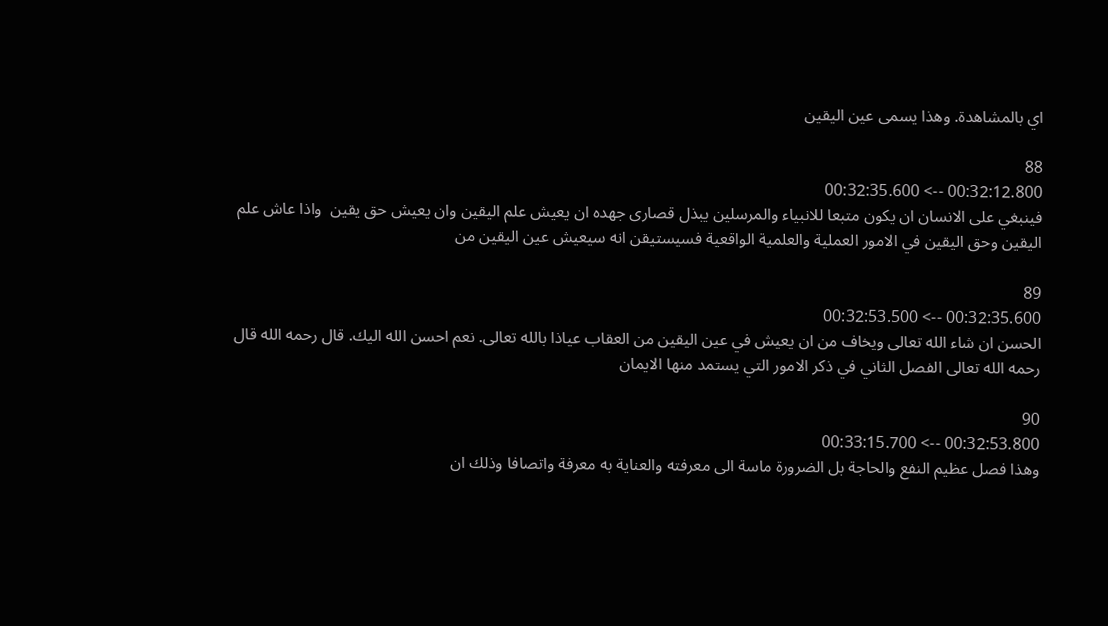اي بالمشاهدة. وهذا يسمى عين اليقين

88
00:32:12.800 --> 00:32:35.600
فينبغي على الانسان ان يكون متبعا للانبياء والمرسلين يبذل قصارى جهده ان يعيش علم اليقين وان يعيش حق يقين  واذا عاش علم اليقين وحق اليقين في الامور العملية والعلمية الواقعية فسيستيقن انه سيعيش عين اليقين من

89
00:32:35.600 --> 00:32:53.500
الحسن ان شاء الله تعالى ويخاف من ان يعيش في عين اليقين من العقاب عياذا بالله تعالى. نعم احسن الله اليك. قال رحمه الله قال رحمه الله تعالى الفصل الثاني في ذكر الامور التي يستمد منها الايمان

90
00:32:53.800 --> 00:33:15.700
وهذا فصل عظيم النفع والحاجة بل الضرورة ماسة الى معرفته والعناية به معرفة واتصافا وذلك ان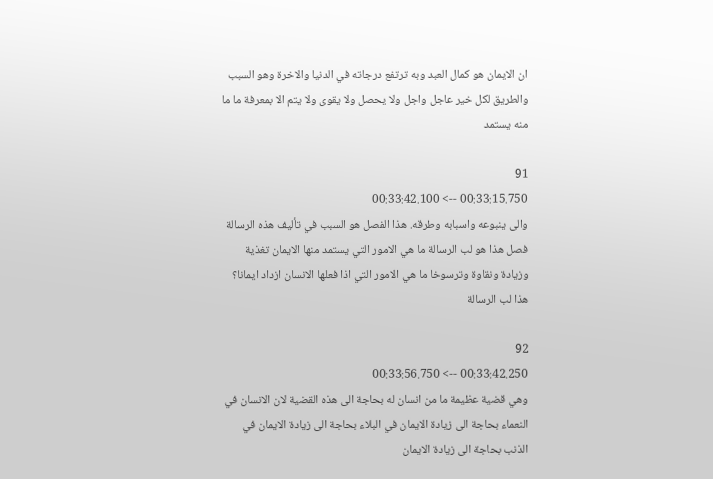ان الايمان هو كمال العبد وبه ترتفع درجاته في الدنيا والاخرة وهو السبب والطريق لكل خير عاجل واجل ولا يحصل ولا يقوى ولا يتم الا بمعرفة ما ما منه يستمد

91
00:33:15.750 --> 00:33:42.100
والى ينبوعه واسبابه وطرقه. هذا الفصل هو السبب في تأليف هذه الرسالة فصل هذا هو لب الرسالة ما هي الامور التي يستمد منها الايمان تغذية وزيادة ونقاوة وترسوخا ما هي الامور التي اذا فعلها الانسان ازداد ايمانا؟ هذا لب الرسالة

92
00:33:42.250 --> 00:33:56.750
وهي قضية عظيمة ما من انسان له بحاجة الى هذه القضية لان الانسان في النعماء بحاجة الى زيادة الايمان في البلاء بحاجة الى زيادة الايمان في الذنب بحاجة الى زيادة الايمان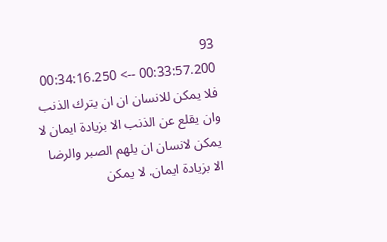93
00:33:57.200 --> 00:34:16.250
فلا يمكن للانسان ان ان يترك الذنب وان يقلع عن الذنب الا بزيادة ايمان لا يمكن لانسان ان يلهم الصبر والرضا الا بزيادة ايمان. لا يمكن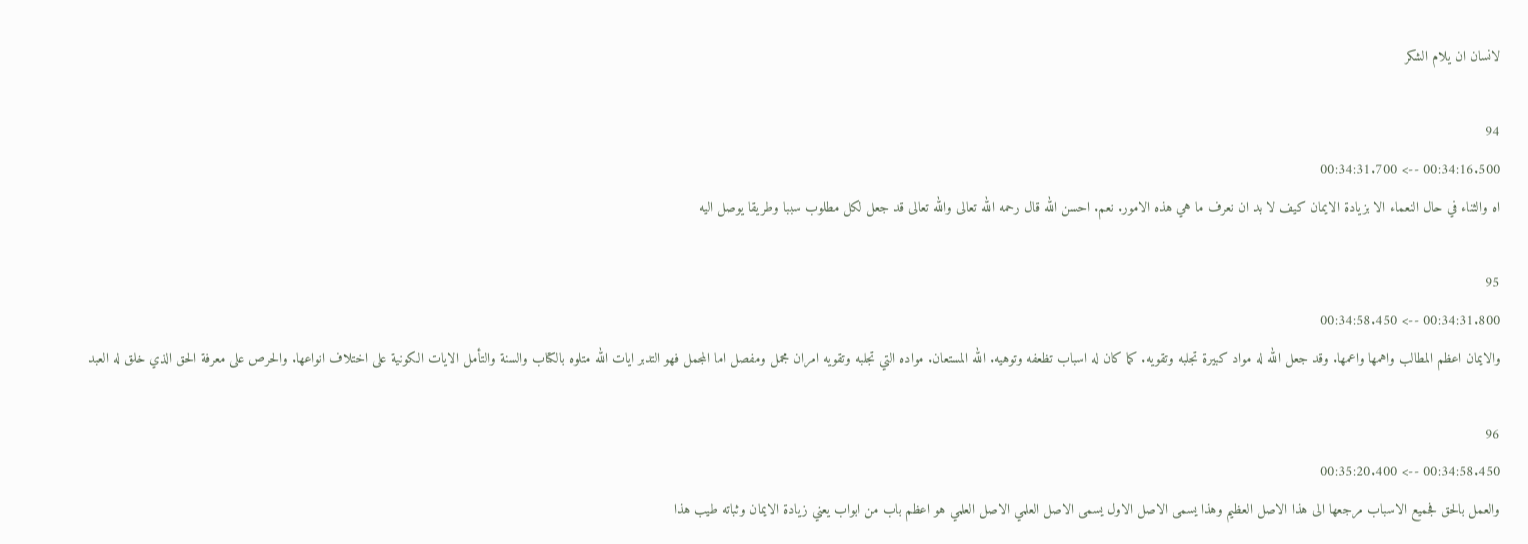لانسان ان يلام الشكر

94
00:34:16.500 --> 00:34:31.700
اه والثناء في حال النعماء الا بزيادة الايمان كيف لا بد ان نعرف ما هي هذه الامور. نعم. احسن الله قال رحمه الله تعالى والله تعالى قد جعل لكل مطلوب سببا وطريقا يوصل اليه

95
00:34:31.800 --> 00:34:58.450
والايمان اعظم المطالب واهمها واعمها. وقد جعل الله له مواد كبيرة تجلبه وتقويه. كما كان له اسباب تظعفه وتوهيه. الله المستعان. مواده التي تجلبه وتقويه امران مجمل ومفصل اما المجمل فهو التدبر ايات الله متلوه بالكتاب والسنة والتأمل الايات الكونية على اختلاف انواعها. والحرص على معرفة الحق الذي خلق له العبد

96
00:34:58.450 --> 00:35:20.400
والعمل بالحق فجميع الاسباب مرجعها الى هذا الاصل العظيم وهذا يسمى الاصل الاول يسمى الاصل العلمي الاصل العلمي هو اعظم باب من ابواب يعني زيادة الايمان وثباته طيب هذا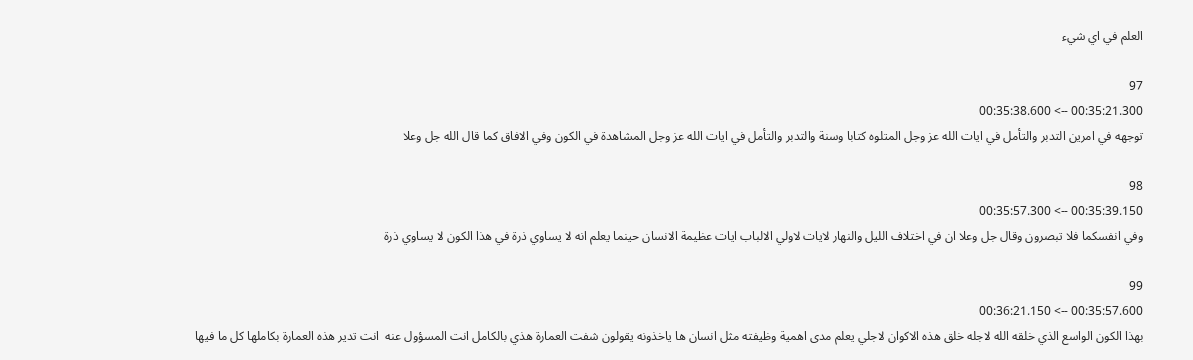العلم في اي شيء

97
00:35:21.300 --> 00:35:38.600
توجهه في امرين التدبر والتأمل في ايات الله عز وجل المتلوه كتابا وسنة والتدبر والتأمل في ايات الله عز وجل المشاهدة في الكون وفي الافاق كما قال الله جل وعلا

98
00:35:39.150 --> 00:35:57.300
وفي انفسكما فلا تبصرون وقال جل وعلا ان في اختلاف الليل والنهار لايات لاولي الالباب ايات عظيمة الانسان حينما يعلم انه لا يساوي ذرة في هذا الكون لا يساوي ذرة

99
00:35:57.600 --> 00:36:21.150
بهذا الكون الواسع الذي خلقه الله لاجله خلق هذه الاكوان لاجلي يعلم مدى اهمية وظيفته مثل انسان ها ياخذونه يقولون شفت العمارة هذي بالكامل انت المسؤول عنه  انت تدير هذه العمارة بكاملها كل ما فيها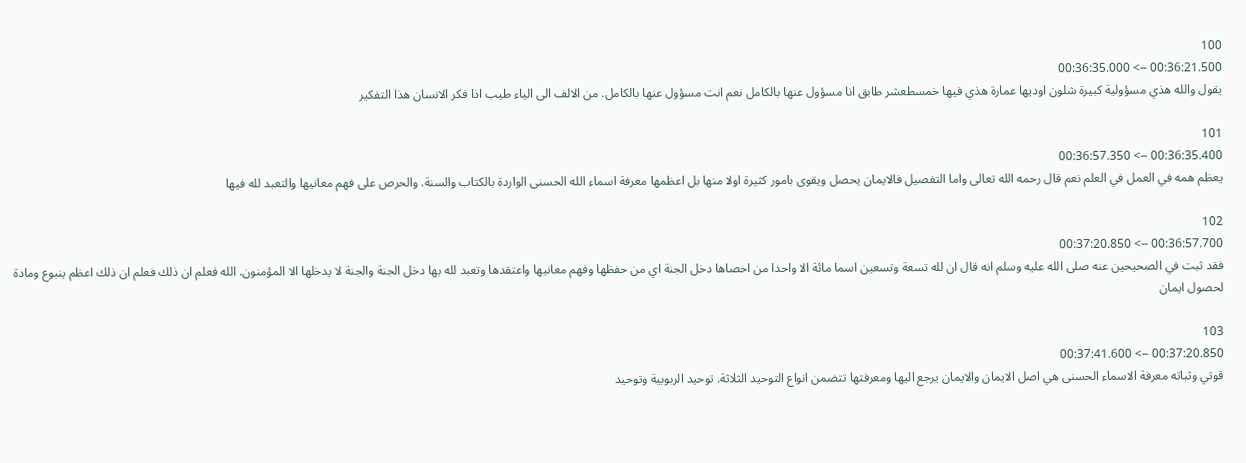100
00:36:21.500 --> 00:36:35.000
يقول والله هذي مسؤولية كبيرة شلون اوديها عمارة هذي فيها خمسطعشر طابق انا مسؤول عنها بالكامل نعم انت مسؤول عنها بالكامل. من الالف الى الياء طيب اذا فكر الانسان هذا التفكير

101
00:36:35.400 --> 00:36:57.350
يعظم همه في العمل في العلم نعم قال رحمه الله تعالى واما التفصيل فالايمان يحصل ويقوى بامور كثيرة اولا منها بل اعظمها معرفة اسماء الله الحسنى الواردة بالكتاب والسنة. والحرص على فهم معانيها والتعبد لله فيها

102
00:36:57.700 --> 00:37:20.850
فقد ثبت في الصحيحين عنه صلى الله عليه وسلم انه قال ان لله تسعة وتسعين اسما مائة الا واحدا من احصاها دخل الجنة اي من حفظها وفهم معانيها واعتقدها وتعبد لله بها دخل الجنة والجنة لا يدخلها الا المؤمنون. الله فعلم ان ذلك فعلم ان ذلك اعظم ينبوع ومادة لحصول ايمان

103
00:37:20.850 --> 00:37:41.600
قوتي وثباته معرفة الاسماء الحسنى هي اصل الايمان والايمان يرجع اليها ومعرفتها تتضمن انواع التوحيد الثلاثة. توحيد الربوبية وتوحيد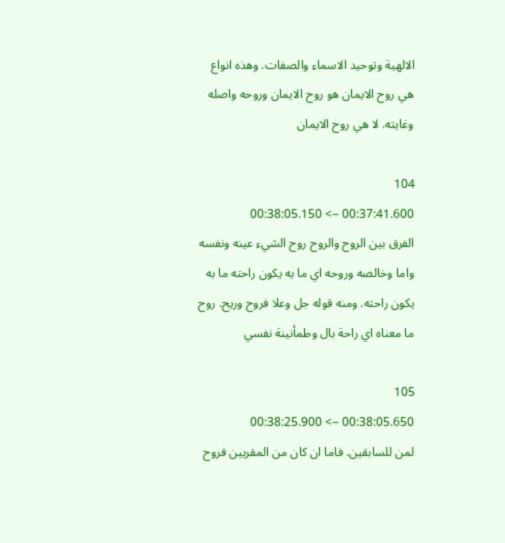الالهية وتوحيد الاسماء والصفات. وهذه انواع هي روح الايمان هو روح الايمان وروحه واصله وغايته. لا هي روح الايمان

104
00:37:41.600 --> 00:38:05.150
الفرق بين الروح والروح روح الشيء عينه ونفسه واما وخالصه وروحه اي ما به يكون راحته ما به يكون راحته. ومنه قوله جل وعلا فروح وريح. روح ما معناه اي راحة بال وطمأنينة نفسي

105
00:38:05.650 --> 00:38:25.900
لمن للسابقين. فاما ان كان من المقربين فروح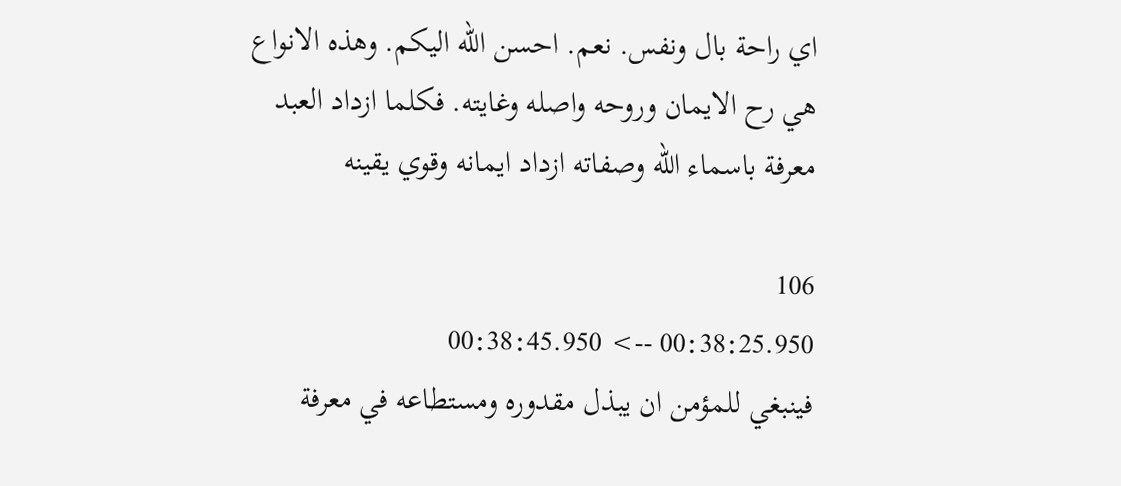اي راحة بال ونفس. نعم. احسن الله اليكم. وهذه الانواع هي رح الايمان وروحه واصله وغايته. فكلما ازداد العبد معرفة باسماء الله وصفاته ازداد ايمانه وقوي يقينه

106
00:38:25.950 --> 00:38:45.950
فينبغي للمؤمن ان يبذل مقدوره ومستطاعه في معرفة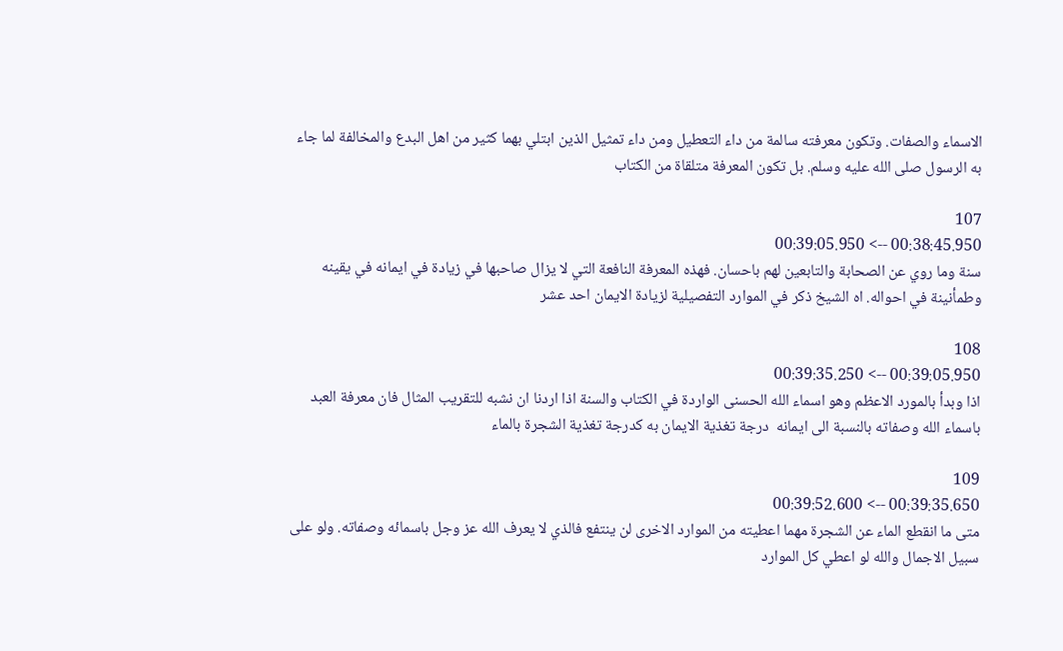الاسماء والصفات. وتكون معرفته سالمة من داء التعطيل ومن داء تمثيل الذين ابتلي بهما كثير من اهل البدع والمخالفة لما جاء به الرسول صلى الله عليه وسلم. بل تكون المعرفة متلقاة من الكتاب

107
00:38:45.950 --> 00:39:05.950
سنة وما روي عن الصحابة والتابعين لهم باحسان. فهذه المعرفة النافعة التي لا يزال صاحبها في زيادة في ايمانه في يقينه وطمأنينة في احواله. اه الشيخ ذكر في الموارد التفصيلية لزيادة الايمان احد عشر

108
00:39:05.950 --> 00:39:35.250
اذا وبدأ بالمورد الاعظم وهو اسماء الله الحسنى الواردة في الكتاب والسنة اذا اردنا ان نشبه للتقريب المثال فان معرفة العبد باسماء الله وصفاته بالنسبة الى ايمانه  درجة تغذية الايمان به كدرجة تغذية الشجرة بالماء

109
00:39:35.650 --> 00:39:52.600
متى ما انقطع الماء عن الشجرة مهما اعطيته من الموارد الاخرى لن ينتفع فالذي لا يعرف الله عز وجل باسمائه وصفاته. ولو على سبيل الاجمال والله لو اعطي كل الموارد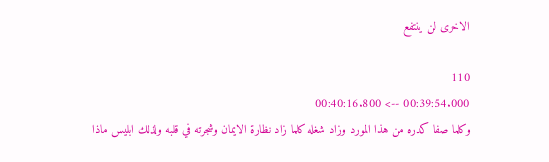الاخرى لن ينتفع

110
00:39:54.000 --> 00:40:16.800
وكلما صفا كدره من هذا المورد وزاد شغله كلما زاد نظارة الايمان وشجرته في قلبه ولذلك ابليس ماذا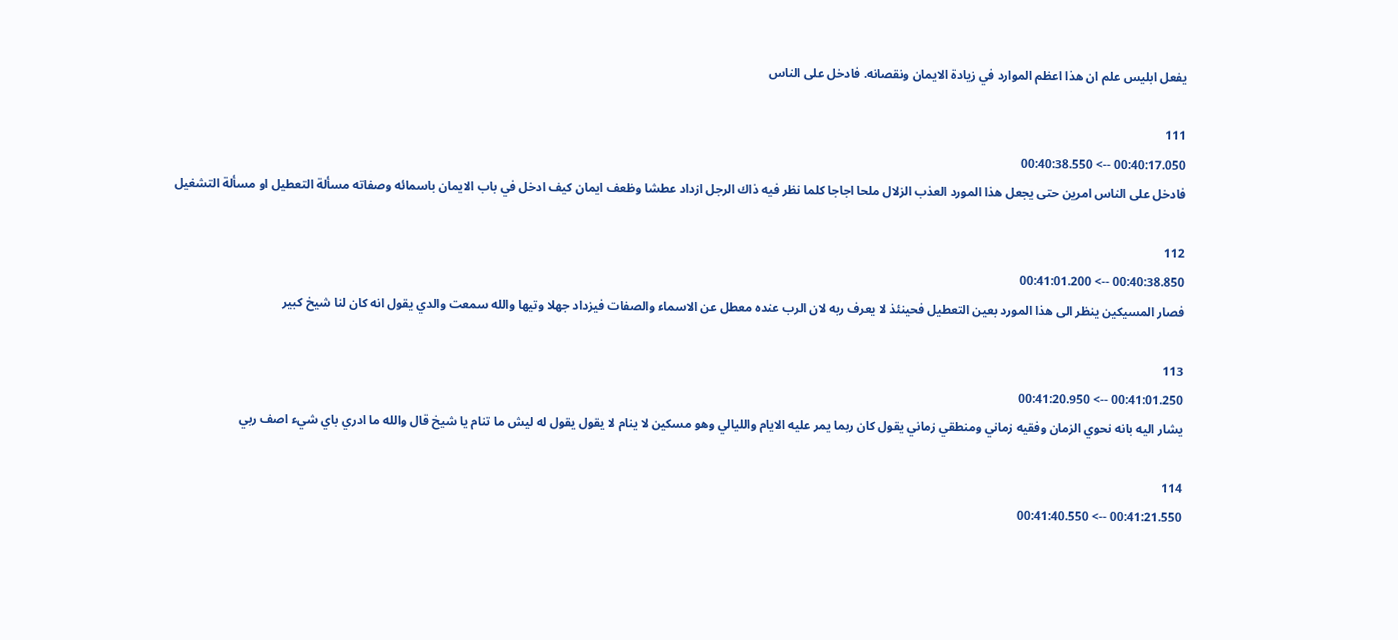يفعل ابليس علم ان هذا اعظم الموارد في زيادة الايمان ونقصانه. فادخل على الناس

111
00:40:17.050 --> 00:40:38.550
فادخل على الناس امرين حتى يجعل هذا المورد العذب الزلال ملحا اجاجا كلما نظر فيه ذاك الرجل ازداد عطشا وظعف ايمان كيف ادخل في باب الايمان باسمائه وصفاته مسألة التعطيل او مسألة التشغيل

112
00:40:38.850 --> 00:41:01.200
فصار المسيكين ينظر الى هذا المورد بعين التعطيل فحينئذ لا يعرف ربه لان الرب عنده معطل عن الاسماء والصفات فيزداد جهلا وتيها والله سمعت والدي يقول انه كان لنا شيخ كبير

113
00:41:01.250 --> 00:41:20.950
يشار اليه بانه نحوي الزمان وفقيه زماني ومنطقي زماني يقول كان ربما يمر عليه الايام والليالي وهو مسكين لا ينام لا يقول يقول له ليش ما تنام يا شيخ قال والله ما ادري باي شيء اصف ربي

114
00:41:21.550 --> 00:41:40.550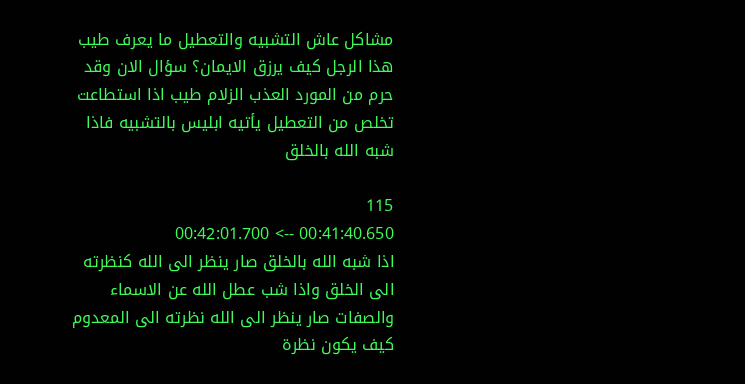مشاكل عاش التشبيه والتعطيل ما يعرف طيب هذا الرجل كيف يرزق الايمان؟ سؤال الان وقد حرم من المورد العذب الزلام طيب اذا استطاعت تخلص من التعطيل يأتيه ابليس بالتشبيه فاذا شبه الله بالخلق

115
00:41:40.650 --> 00:42:01.700
اذا شبه الله بالخلق صار ينظر الى الله كنظرته الى الخلق واذا شب عطل الله عن الاسماء والصفات صار ينظر الى الله نظرته الى المعدوم كيف يكون نظرة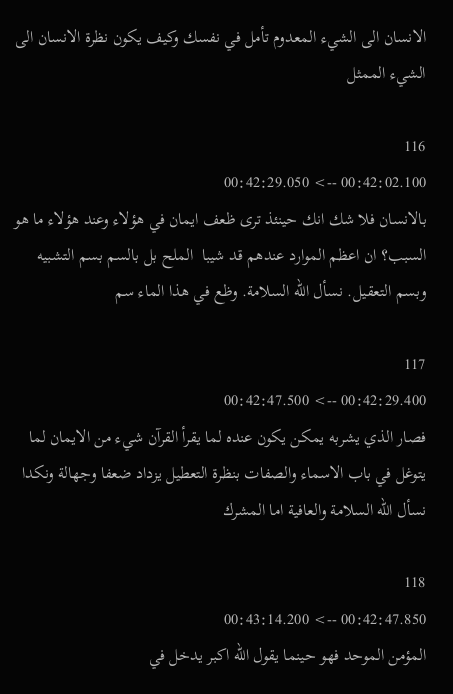الانسان الى الشيء المعدوم تأمل في نفسك وكيف يكون نظرة الانسان الى الشيء الممثل

116
00:42:02.100 --> 00:42:29.050
بالانسان فلا شك انك حينئذ ترى ظعف ايمان في هؤلاء وعند هؤلاء ما هو السبب؟ ان اعظم الموارد عندهم قد شيبا  الملح بل بالسم بسم التشبيه وبسم التعقيل. نسأل الله السلامة. وظع في هذا الماء سم

117
00:42:29.400 --> 00:42:47.500
فصار الذي يشربه يمكن يكون عنده لما يقرأ القرآن شيء من الايمان لما يتوغل في باب الاسماء والصفات بنظرة التعطيل يزداد ضعفا وجهالة ونكدا نسأل الله السلامة والعافية اما المشرك

118
00:42:47.850 --> 00:43:14.200
المؤمن الموحد فهو حينما يقول الله اكبر يدخل في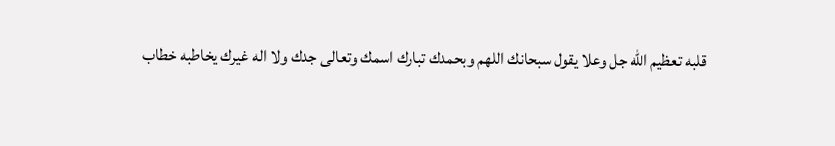قلبه تعظيم الله جل وعلا يقول سبحانك اللهم وبحمدك تبارك اسمك وتعالى جدك ولا اله غيرك يخاطبه خطاب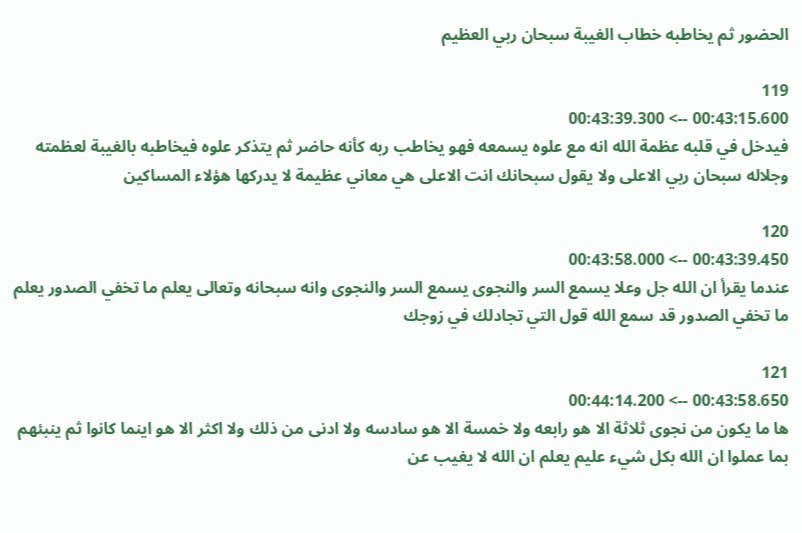الحضور ثم يخاطبه خطاب الغيبة سبحان ربي العظيم

119
00:43:15.600 --> 00:43:39.300
فيدخل في قلبه عظمة الله انه مع علوه يسمعه فهو يخاطب ربه كأنه حاضر ثم يتذكر علوه فيخاطبه بالغيبة لعظمته وجلاله سبحان ربي الاعلى ولا يقول سبحانك انت الاعلى هي معاني عظيمة لا يدركها هؤلاء المساكين

120
00:43:39.450 --> 00:43:58.000
عندما يقرأ ان الله جل وعلا يسمع السر والنجوى يسمع السر والنجوى وانه سبحانه وتعالى يعلم ما تخفي الصدور يعلم ما تخفي الصدور قد سمع الله قول التي تجادلك في زوجك

121
00:43:58.650 --> 00:44:14.200
ها ما يكون من نجوى ثلاثة الا هو رابعه ولا خمسة الا هو سادسه ولا ادنى من ذلك ولا اكثر الا هو اينما كانوا ثم ينبئهم بما عملوا ان الله بكل شيء عليم يعلم ان الله لا يغيب عن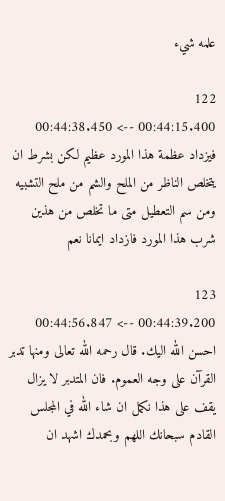علمه شيء

122
00:44:15.400 --> 00:44:38.450
فيزداد عظمة هذا المورد عظيم لكن بشرط ان يتخلص الناظر من الملح والشم من ملح التشبيه ومن سم التعطيل متى ما تخلص من هذين شرب هذا المورد فازداد ايمانا نعم

123
00:44:39.200 --> 00:44:56.847
احسن الله اليك. قال رحمه الله تعالى ومنها تدبر القرآن على وجه العموم. فان المتدبر لا يزال يقف على هذا نكمل ان شاء الله في المجلس القادم سبحانك اللهم وبحمدك اشهد ان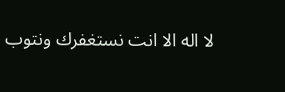لا اله الا انت نستغفرك ونتوب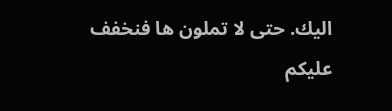اليك. حتى لا تملون ها فنخفف عليكم